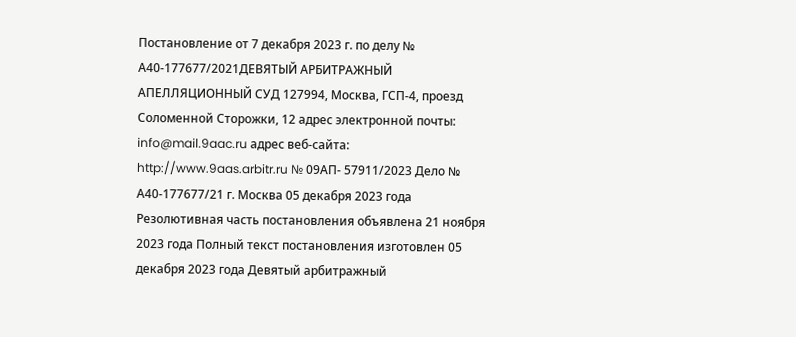Постановление от 7 декабря 2023 г. по делу № А40-177677/2021ДЕВЯТЫЙ АРБИТРАЖНЫЙ АПЕЛЛЯЦИОННЫЙ СУД 127994, Москва, ГСП-4, проезд Соломенной Сторожки, 12 адрес электронной почты: info@mail.9aac.ru адрес веб-сайта: http://www.9aas.arbitr.ru № 09АП- 57911/2023 Дело № А40-177677/21 г. Москва 05 декабря 2023 года Резолютивная часть постановления объявлена 21 ноября 2023 года Полный текст постановления изготовлен 05 декабря 2023 года Девятый арбитражный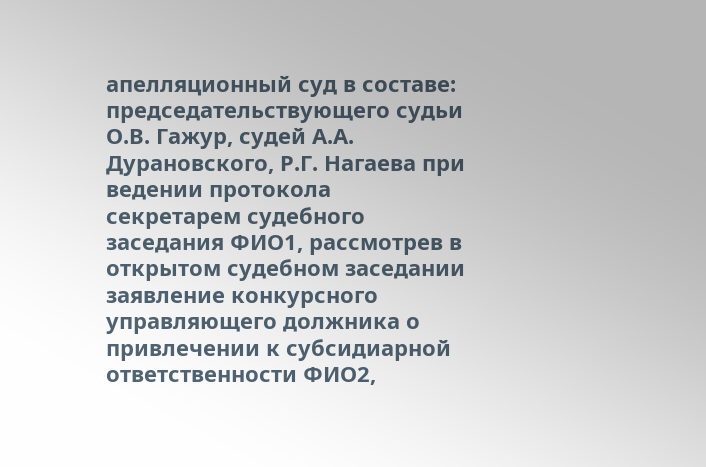апелляционный суд в составе: председательствующего судьи О.В. Гажур, судей А.А. Дурановского, Р.Г. Нагаева при ведении протокола секретарем судебного заседания ФИО1, рассмотрев в открытом судебном заседании заявление конкурсного управляющего должника о привлечении к субсидиарной ответственности ФИО2,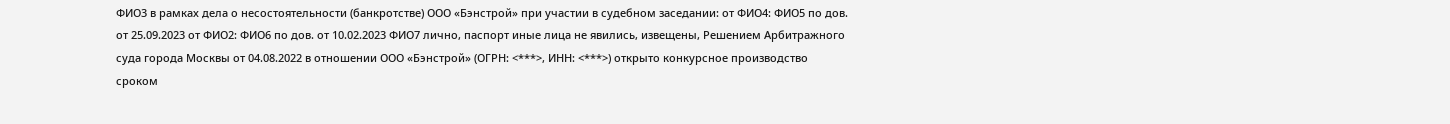ФИО3 в рамках дела о несостоятельности (банкротстве) ООО «Бэнстрой» при участии в судебном заседании: от ФИО4: ФИО5 по дов. от 25.09.2023 от ФИО2: ФИО6 по дов. от 10.02.2023 ФИО7 лично, паспорт иные лица не явились, извещены, Решением Арбитражного суда города Москвы от 04.08.2022 в отношении ООО «Бэнстрой» (ОГРН: <***>, ИНН: <***>) открыто конкурсное производство сроком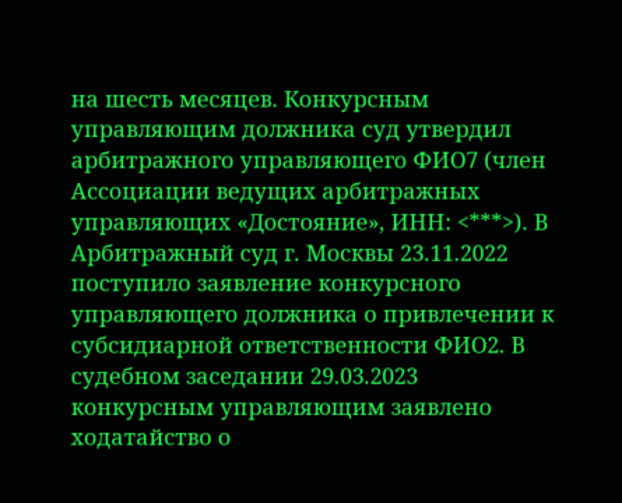на шесть месяцев. Конкурсным управляющим должника суд утвердил арбитражного управляющего ФИО7 (член Ассоциации ведущих арбитражных управляющих «Достояние», ИНН: <***>). В Арбитражный суд г. Москвы 23.11.2022 поступило заявление конкурсного управляющего должника о привлечении к субсидиарной ответственности ФИО2. В судебном заседании 29.03.2023 конкурсным управляющим заявлено ходатайство о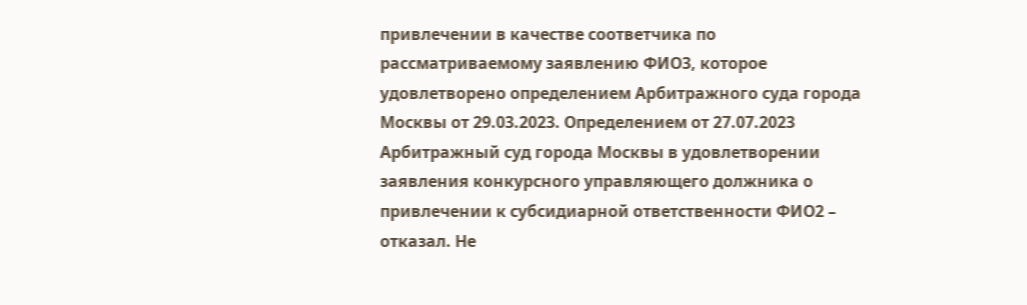привлечении в качестве соответчика по рассматриваемому заявлению ФИО3, которое удовлетворено определением Арбитражного суда города Москвы от 29.03.2023. Определением от 27.07.2023 Арбитражный суд города Москвы в удовлетворении заявления конкурсного управляющего должника о привлечении к субсидиарной ответственности ФИО2 – отказал. Не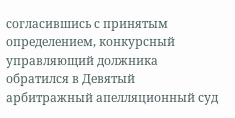согласившись с принятым определением, конкурсный управляющий должника обратился в Девятый арбитражный апелляционный суд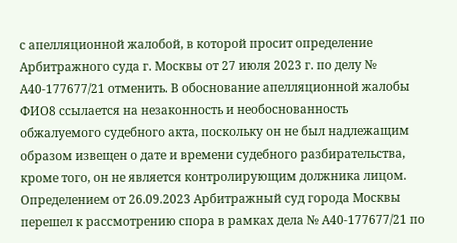с апелляционной жалобой, в которой просит определение Арбитражного суда г. Москвы от 27 июля 2023 г. по делу № А40-177677/21 отменить. В обоснование апелляционной жалобы ФИО8 ссылается на незаконность и необоснованность обжалуемого судебного акта, поскольку он не был надлежащим образом извещен о дате и времени судебного разбирательства, кроме того, он не является контролирующим должника лицом. Определением от 26.09.2023 Арбитражный суд города Москвы перешел к рассмотрению спора в рамках дела № А40-177677/21 по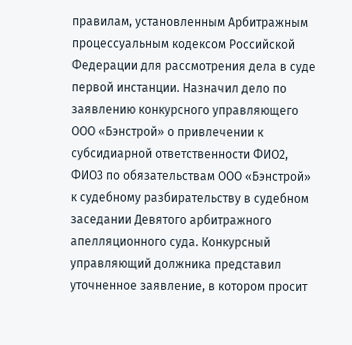правилам, установленным Арбитражным процессуальным кодексом Российской Федерации для рассмотрения дела в суде первой инстанции. Назначил дело по заявлению конкурсного управляющего ООО «Бэнстрой» о привлечении к субсидиарной ответственности ФИО2, ФИО3 по обязательствам ООО «Бэнстрой» к судебному разбирательству в судебном заседании Девятого арбитражного апелляционного суда. Конкурсный управляющий должника представил уточненное заявление, в котором просит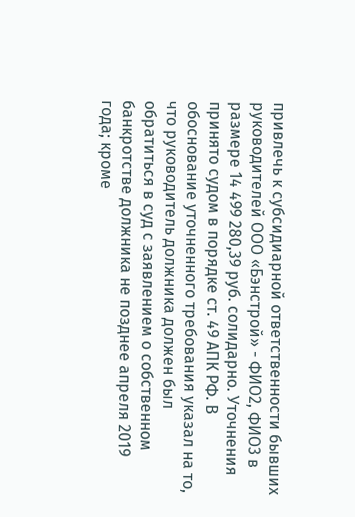привлечь к субсидиарной ответственности бывших руководителей ООО «Бэнстрой» - ФИО2, ФИО3 в размере 14 499 280,39 руб. солидарно. Уточнения принято судом в порядке ст. 49 АПК РФ. В обоснование уточненного требования указал на то, что руководитель должника должен был обратиться в суд с заявлением о собственном банкротстве должника не позднее апреля 2019 года; кроме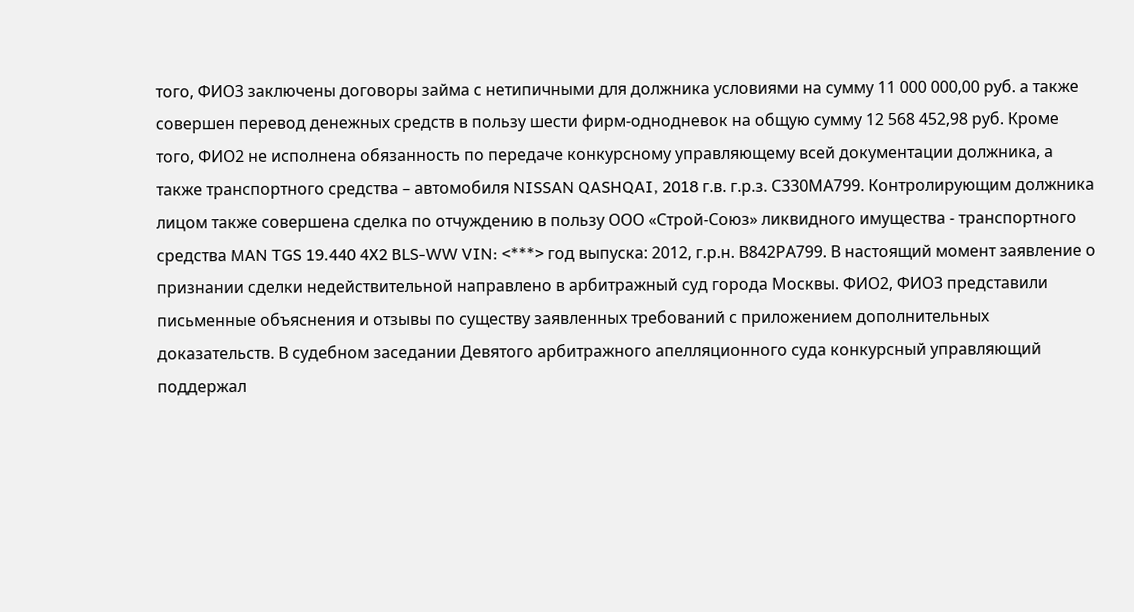того, ФИО3 заключены договоры займа с нетипичными для должника условиями на сумму 11 000 000,00 руб. а также совершен перевод денежных средств в пользу шести фирм-однодневок на общую сумму 12 568 452,98 руб. Кроме того, ФИО2 не исполнена обязанность по передаче конкурсному управляющему всей документации должника, а также транспортного средства – автомобиля NISSAN QASHQAI, 2018 г.в. г.р.з. С330МА799. Контролирующим должника лицом также совершена сделка по отчуждению в пользу ООО «Строй-Союз» ликвидного имущества - транспортного средства MAN TGS 19.440 4X2 BLS-WW VIN: <***> год выпуска: 2012, г.р.н. В842РА799. В настоящий момент заявление о признании сделки недействительной направлено в арбитражный суд города Москвы. ФИО2, ФИО3 представили письменные объяснения и отзывы по существу заявленных требований с приложением дополнительных доказательств. В судебном заседании Девятого арбитражного апелляционного суда конкурсный управляющий поддержал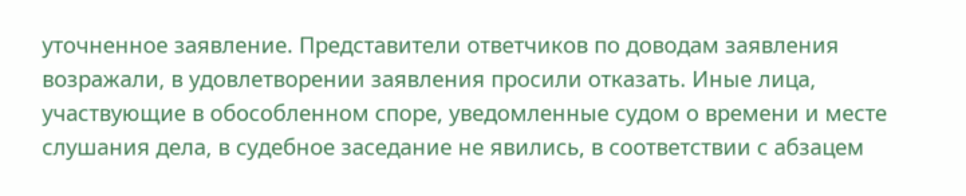уточненное заявление. Представители ответчиков по доводам заявления возражали, в удовлетворении заявления просили отказать. Иные лица, участвующие в обособленном споре, уведомленные судом о времени и месте слушания дела, в судебное заседание не явились, в соответствии с абзацем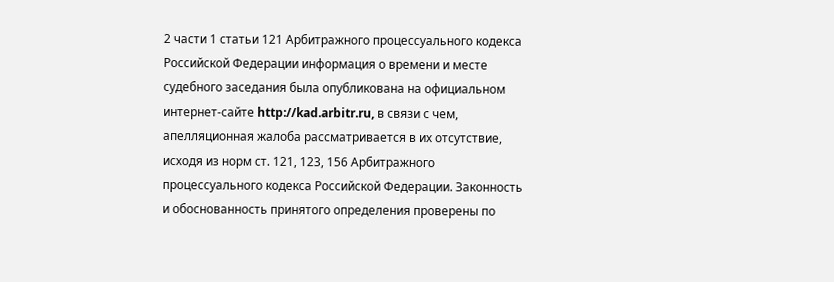2 части 1 статьи 121 Арбитражного процессуального кодекса Российской Федерации информация о времени и месте судебного заседания была опубликована на официальном интернет-сайте http://kad.arbitr.ru, в связи с чем, апелляционная жалоба рассматривается в их отсутствие, исходя из норм ст. 121, 123, 156 Арбитражного процессуального кодекса Российской Федерации. Законность и обоснованность принятого определения проверены по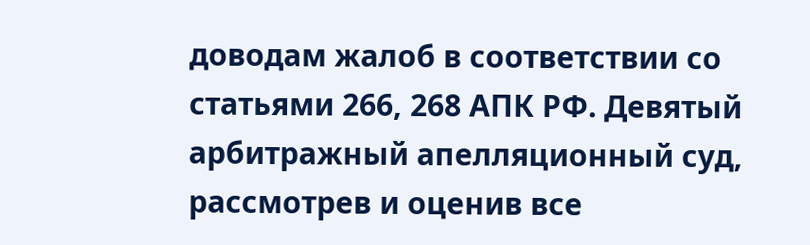доводам жалоб в соответствии со статьями 266, 268 АПК РФ. Девятый арбитражный апелляционный суд, рассмотрев и оценив все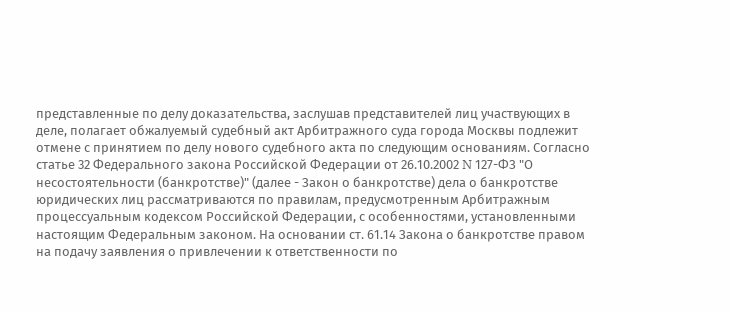представленные по делу доказательства, заслушав представителей лиц участвующих в деле, полагает обжалуемый судебный акт Арбитражного суда города Москвы подлежит отмене с принятием по делу нового судебного акта по следующим основаниям. Согласно статье 32 Федерального закона Российской Федерации от 26.10.2002 N 127-ФЗ "О несостоятельности (банкротстве)" (далее - Закон о банкротстве) дела о банкротстве юридических лиц рассматриваются по правилам, предусмотренным Арбитражным процессуальным кодексом Российской Федерации, с особенностями, установленными настоящим Федеральным законом. На основании ст. 61.14 Закона о банкротстве правом на подачу заявления о привлечении к ответственности по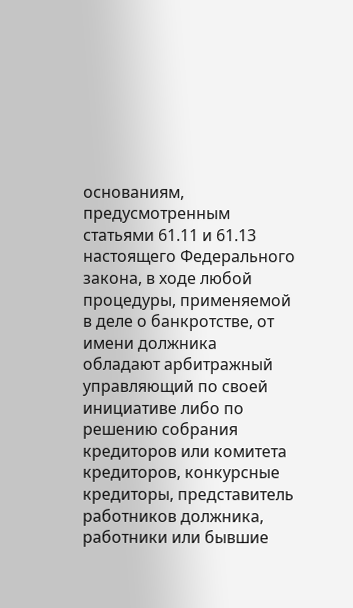основаниям, предусмотренным статьями 61.11 и 61.13 настоящего Федерального закона, в ходе любой процедуры, применяемой в деле о банкротстве, от имени должника обладают арбитражный управляющий по своей инициативе либо по решению собрания кредиторов или комитета кредиторов, конкурсные кредиторы, представитель работников должника, работники или бывшие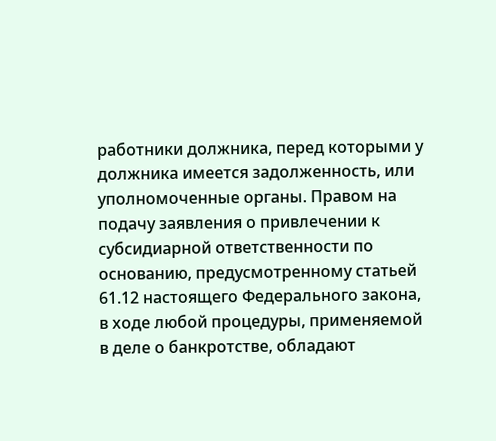работники должника, перед которыми у должника имеется задолженность, или уполномоченные органы. Правом на подачу заявления о привлечении к субсидиарной ответственности по основанию, предусмотренному статьей 61.12 настоящего Федерального закона, в ходе любой процедуры, применяемой в деле о банкротстве, обладают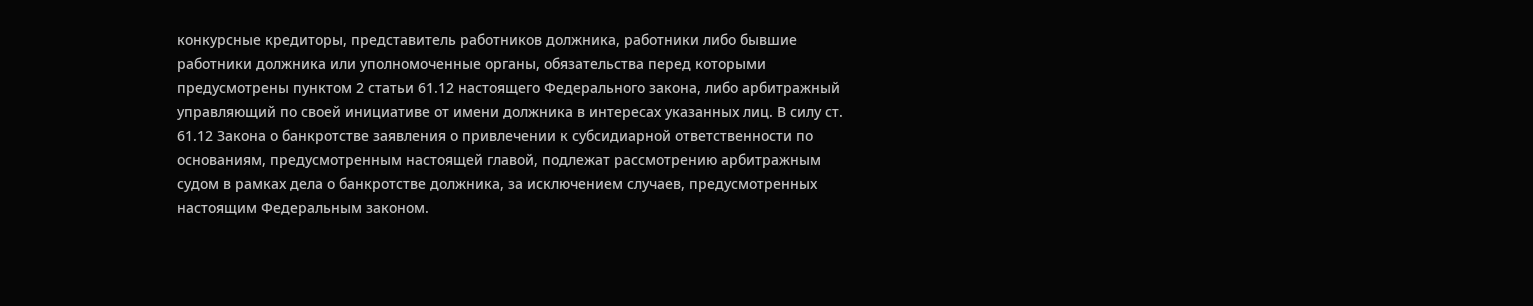конкурсные кредиторы, представитель работников должника, работники либо бывшие работники должника или уполномоченные органы, обязательства перед которыми предусмотрены пунктом 2 статьи 61.12 настоящего Федерального закона, либо арбитражный управляющий по своей инициативе от имени должника в интересах указанных лиц. В силу ст. 61.12 Закона о банкротстве заявления о привлечении к субсидиарной ответственности по основаниям, предусмотренным настоящей главой, подлежат рассмотрению арбитражным судом в рамках дела о банкротстве должника, за исключением случаев, предусмотренных настоящим Федеральным законом.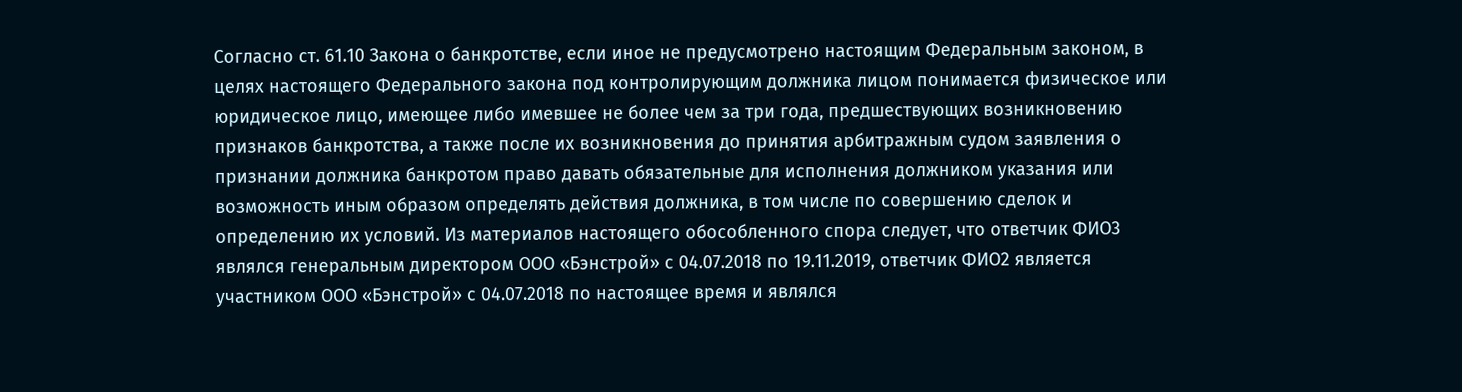Согласно ст. 61.10 Закона о банкротстве, если иное не предусмотрено настоящим Федеральным законом, в целях настоящего Федерального закона под контролирующим должника лицом понимается физическое или юридическое лицо, имеющее либо имевшее не более чем за три года, предшествующих возникновению признаков банкротства, а также после их возникновения до принятия арбитражным судом заявления о признании должника банкротом право давать обязательные для исполнения должником указания или возможность иным образом определять действия должника, в том числе по совершению сделок и определению их условий. Из материалов настоящего обособленного спора следует, что ответчик ФИО3 являлся генеральным директором ООО «Бэнстрой» с 04.07.2018 по 19.11.2019, ответчик ФИО2 является участником ООО «Бэнстрой» с 04.07.2018 по настоящее время и являлся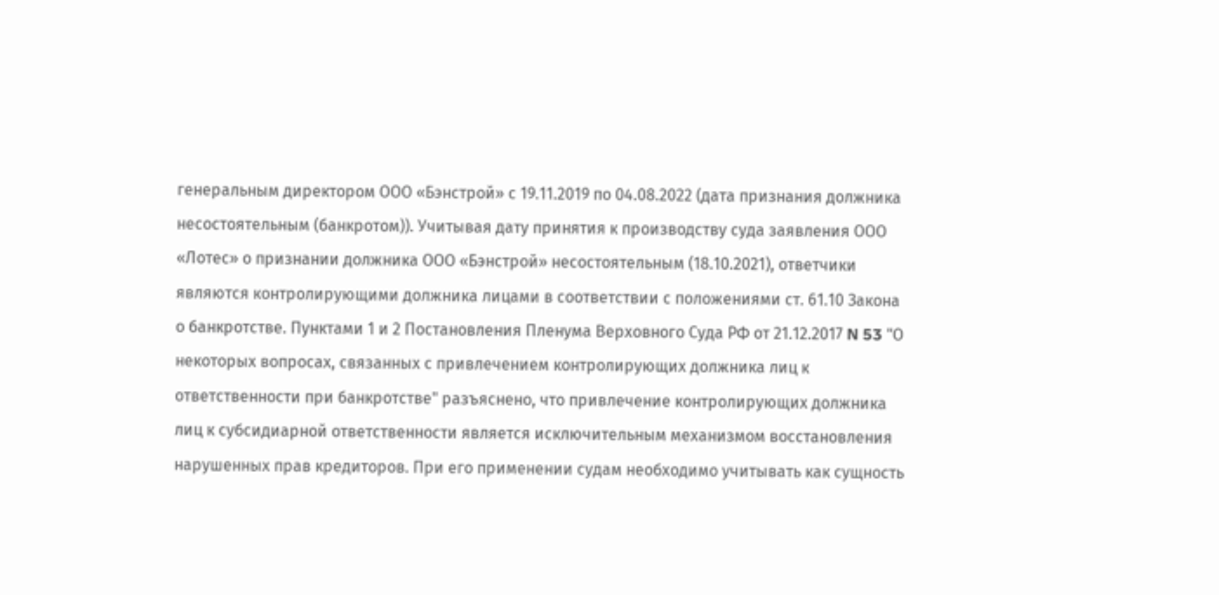генеральным директором ООО «Бэнстрой» с 19.11.2019 по 04.08.2022 (дата признания должника несостоятельным (банкротом)). Учитывая дату принятия к производству суда заявления ООО «Лотес» о признании должника ООО «Бэнстрой» несостоятельным (18.10.2021), ответчики являются контролирующими должника лицами в соответствии с положениями ст. 61.10 Закона о банкротстве. Пунктами 1 и 2 Постановления Пленума Верховного Суда РФ от 21.12.2017 N 53 "О некоторых вопросах, связанных с привлечением контролирующих должника лиц к ответственности при банкротстве" разъяснено, что привлечение контролирующих должника лиц к субсидиарной ответственности является исключительным механизмом восстановления нарушенных прав кредиторов. При его применении судам необходимо учитывать как сущность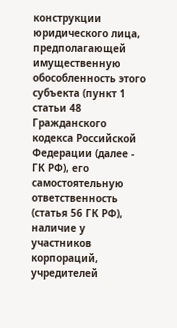конструкции юридического лица, предполагающей имущественную обособленность этого субъекта (пункт 1 статьи 48 Гражданского кодекса Российской Федерации (далее - ГК РФ), его самостоятельную ответственность (статья 56 ГК РФ), наличие у участников корпораций, учредителей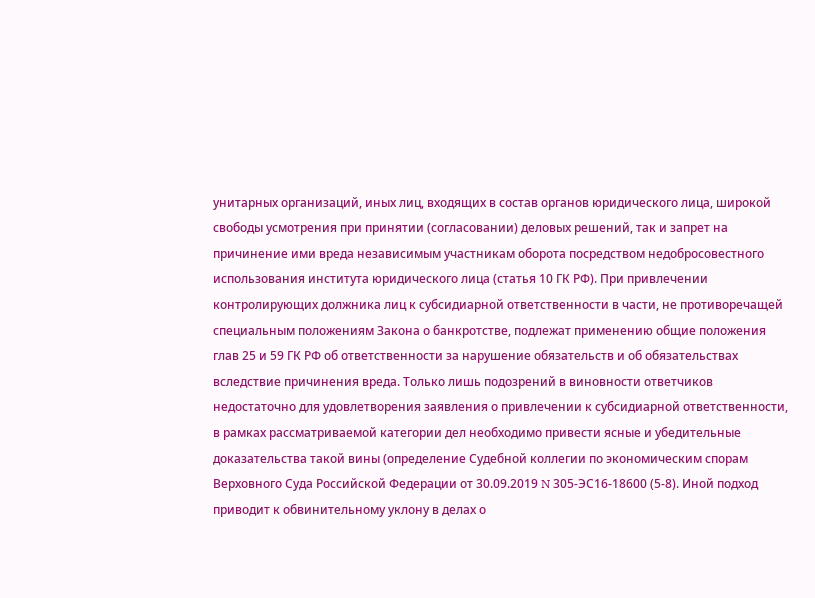унитарных организаций, иных лиц, входящих в состав органов юридического лица, широкой свободы усмотрения при принятии (согласовании) деловых решений, так и запрет на причинение ими вреда независимым участникам оборота посредством недобросовестного использования института юридического лица (статья 10 ГК РФ). При привлечении контролирующих должника лиц к субсидиарной ответственности в части, не противоречащей специальным положениям Закона о банкротстве, подлежат применению общие положения глав 25 и 59 ГК РФ об ответственности за нарушение обязательств и об обязательствах вследствие причинения вреда. Только лишь подозрений в виновности ответчиков недостаточно для удовлетворения заявления о привлечении к субсидиарной ответственности, в рамках рассматриваемой категории дел необходимо привести ясные и убедительные доказательства такой вины (определение Судебной коллегии по экономическим спорам Верховного Суда Российской Федерации от 30.09.2019 N 305-ЭС16-18600 (5-8). Иной подход приводит к обвинительному уклону в делах о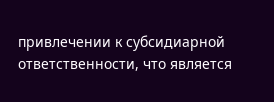привлечении к субсидиарной ответственности, что является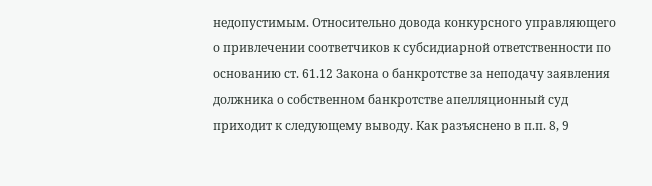недопустимым. Относительно довода конкурсного управляющего о привлечении соответчиков к субсидиарной ответственности по основанию ст. 61.12 Закона о банкротстве за неподачу заявления должника о собственном банкротстве апелляционный суд приходит к следующему выводу. Как разъяснено в п.п. 8, 9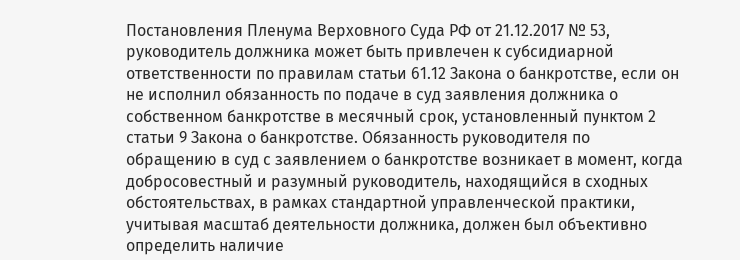Постановления Пленума Верховного Суда РФ от 21.12.2017 № 53, руководитель должника может быть привлечен к субсидиарной ответственности по правилам статьи 61.12 Закона о банкротстве, если он не исполнил обязанность по подаче в суд заявления должника о собственном банкротстве в месячный срок, установленный пунктом 2 статьи 9 Закона о банкротстве. Обязанность руководителя по обращению в суд с заявлением о банкротстве возникает в момент, когда добросовестный и разумный руководитель, находящийся в сходных обстоятельствах, в рамках стандартной управленческой практики, учитывая масштаб деятельности должника, должен был объективно определить наличие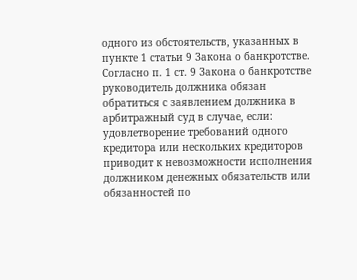одного из обстоятельств, указанных в пункте 1 статьи 9 Закона о банкротстве. Согласно п. 1 ст. 9 Закона о банкротстве руководитель должника обязан обратиться с заявлением должника в арбитражный суд в случае, если: удовлетворение требований одного кредитора или нескольких кредиторов приводит к невозможности исполнения должником денежных обязательств или обязанностей по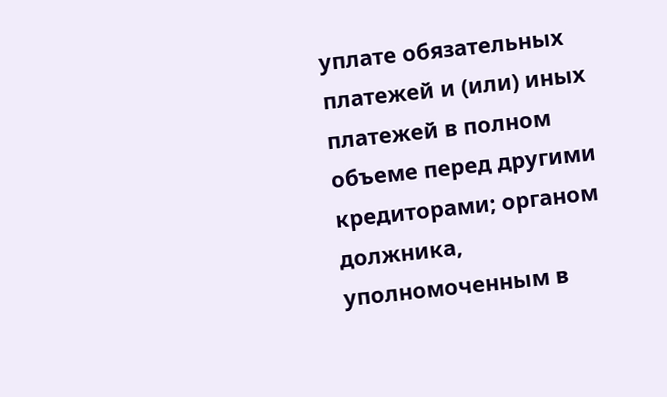уплате обязательных платежей и (или) иных платежей в полном объеме перед другими кредиторами; органом должника, уполномоченным в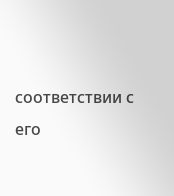соответствии с его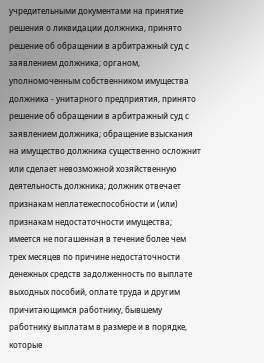учредительными документами на принятие решения о ликвидации должника, принято решение об обращении в арбитражный суд с заявлением должника; органом, уполномоченным собственником имущества должника - унитарного предприятия, принято решение об обращении в арбитражный суд с заявлением должника; обращение взыскания на имущество должника существенно осложнит или сделает невозможной хозяйственную деятельность должника; должник отвечает признакам неплатежеспособности и (или) признакам недостаточности имущества; имеется не погашенная в течение более чем трех месяцев по причине недостаточности денежных средств задолженность по выплате выходных пособий, оплате труда и другим причитающимся работнику, бывшему работнику выплатам в размере и в порядке, которые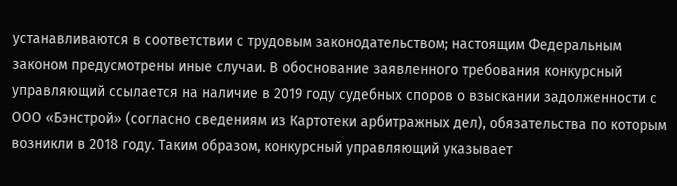устанавливаются в соответствии с трудовым законодательством; настоящим Федеральным законом предусмотрены иные случаи. В обоснование заявленного требования конкурсный управляющий ссылается на наличие в 2019 году судебных споров о взыскании задолженности с ООО «Бэнстрой» (согласно сведениям из Картотеки арбитражных дел), обязательства по которым возникли в 2018 году. Таким образом, конкурсный управляющий указывает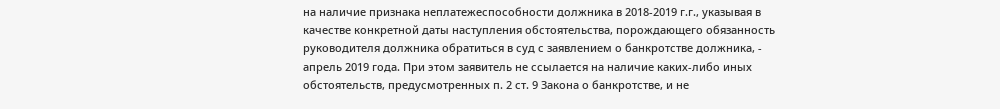на наличие признака неплатежеспособности должника в 2018-2019 г.г., указывая в качестве конкретной даты наступления обстоятельства, порождающего обязанность руководителя должника обратиться в суд с заявлением о банкротстве должника, - апрель 2019 года. При этом заявитель не ссылается на наличие каких-либо иных обстоятельств, предусмотренных п. 2 ст. 9 Закона о банкротстве, и не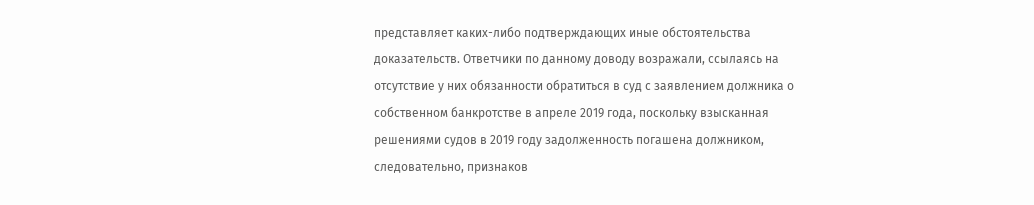представляет каких-либо подтверждающих иные обстоятельства доказательств. Ответчики по данному доводу возражали, ссылаясь на отсутствие у них обязанности обратиться в суд с заявлением должника о собственном банкротстве в апреле 2019 года, поскольку взысканная решениями судов в 2019 году задолженность погашена должником, следовательно, признаков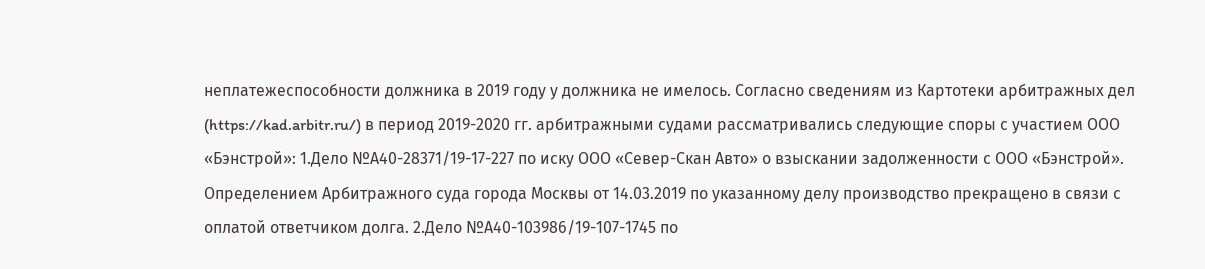неплатежеспособности должника в 2019 году у должника не имелось. Согласно сведениям из Картотеки арбитражных дел (https://kad.arbitr.ru/) в период 2019-2020 гг. арбитражными судами рассматривались следующие споры с участием ООО «Бэнстрой»: 1.Дело №А40-28371/19-17-227 по иску ООО «Север-Скан Авто» о взыскании задолженности с ООО «Бэнстрой». Определением Арбитражного суда города Москвы от 14.03.2019 по указанному делу производство прекращено в связи с оплатой ответчиком долга. 2.Дело №А40-103986/19-107-1745 по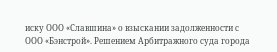иску ООО «Славшина» о взыскании задолженности с ООО «Бэнстрой». Решением Арбитражного суда города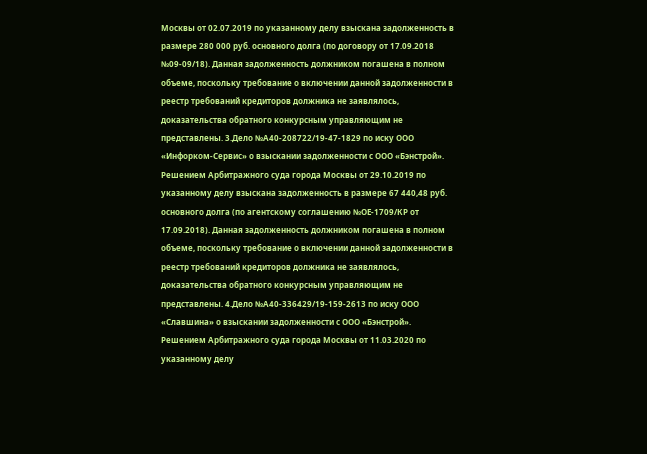Москвы от 02.07.2019 по указанному делу взыскана задолженность в размере 280 000 руб. основного долга (по договору от 17.09.2018 №09-09/18). Данная задолженность должником погашена в полном объеме, поскольку требование о включении данной задолженности в реестр требований кредиторов должника не заявлялось, доказательства обратного конкурсным управляющим не представлены. 3.Дело №А40-208722/19-47-1829 по иску ООО «Инфорком-Сервис» о взыскании задолженности с ООО «Бэнстрой». Решением Арбитражного суда города Москвы от 29.10.2019 по указанному делу взыскана задолженность в размере 67 440,48 руб. основного долга (по агентскому соглашению №ОЕ-1709/КР от 17.09.2018). Данная задолженность должником погашена в полном объеме, поскольку требование о включении данной задолженности в реестр требований кредиторов должника не заявлялось, доказательства обратного конкурсным управляющим не представлены. 4.Дело №А40-336429/19-159-2613 по иску ООО «Славшина» о взыскании задолженности с ООО «Бэнстрой». Решением Арбитражного суда города Москвы от 11.03.2020 по указанному делу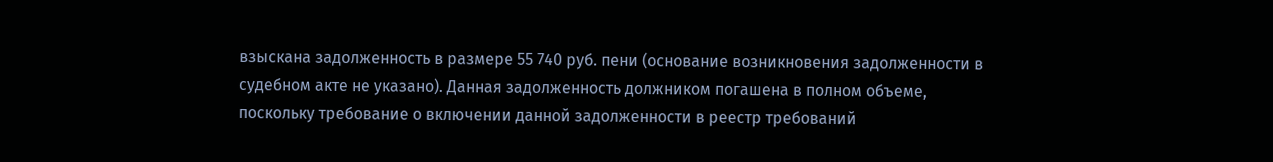взыскана задолженность в размере 55 740 руб. пени (основание возникновения задолженности в судебном акте не указано). Данная задолженность должником погашена в полном объеме, поскольку требование о включении данной задолженности в реестр требований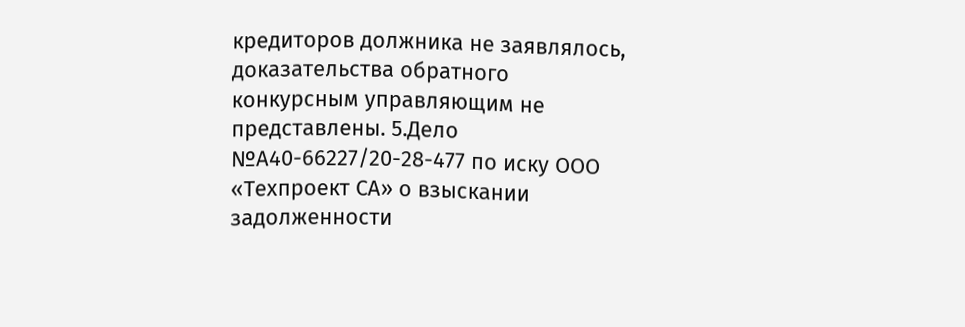кредиторов должника не заявлялось, доказательства обратного конкурсным управляющим не представлены. 5.Дело №А40-66227/20-28-477 по иску ООО «Техпроект СА» о взыскании задолженности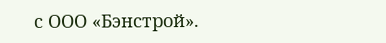с ООО «Бэнстрой».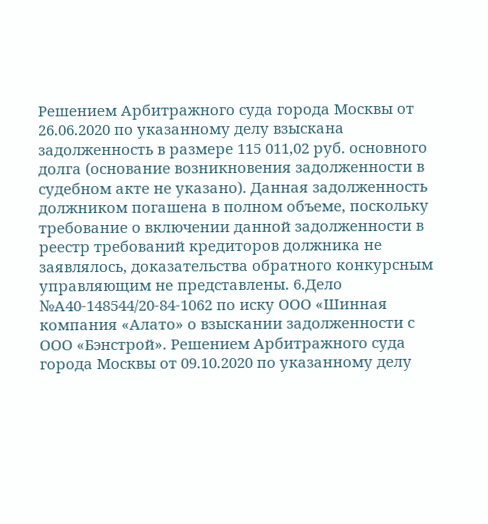Решением Арбитражного суда города Москвы от 26.06.2020 по указанному делу взыскана задолженность в размере 115 011,02 руб. основного долга (основание возникновения задолженности в судебном акте не указано). Данная задолженность должником погашена в полном объеме, поскольку требование о включении данной задолженности в реестр требований кредиторов должника не заявлялось, доказательства обратного конкурсным управляющим не представлены. 6.Дело №А40-148544/20-84-1062 по иску ООО «Шинная компания «Алато» о взыскании задолженности с ООО «Бэнстрой». Решением Арбитражного суда города Москвы от 09.10.2020 по указанному делу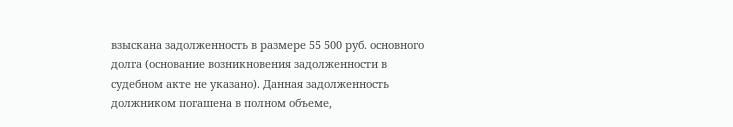взыскана задолженность в размере 55 500 руб. основного долга (основание возникновения задолженности в судебном акте не указано). Данная задолженность должником погашена в полном объеме,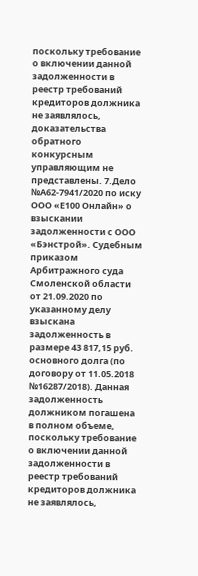поскольку требование о включении данной задолженности в реестр требований кредиторов должника не заявлялось, доказательства обратного конкурсным управляющим не представлены. 7.Дело №А62-7941/2020 по иску ООО «Е100 Онлайн» о взыскании задолженности с ООО «Бэнстрой». Судебным приказом Арбитражного суда Смоленской области от 21.09.2020 по указанному делу взыскана задолженность в размере 43 817,15 руб. основного долга (по договору от 11.05.2018 №16287/2018). Данная задолженность должником погашена в полном объеме, поскольку требование о включении данной задолженности в реестр требований кредиторов должника не заявлялось,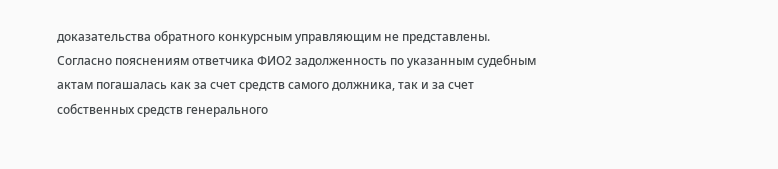доказательства обратного конкурсным управляющим не представлены. Согласно пояснениям ответчика ФИО2 задолженность по указанным судебным актам погашалась как за счет средств самого должника, так и за счет собственных средств генерального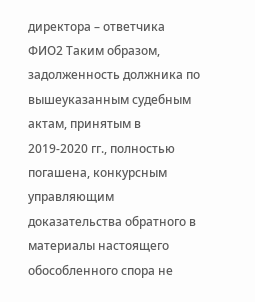директора – ответчика ФИО2 Таким образом, задолженность должника по вышеуказанным судебным актам, принятым в 2019-2020 гг., полностью погашена, конкурсным управляющим доказательства обратного в материалы настоящего обособленного спора не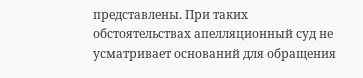представлены. При таких обстоятельствах апелляционный суд не усматривает оснований для обращения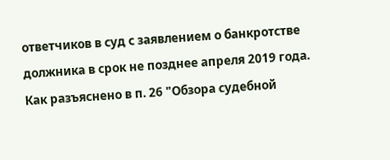ответчиков в суд с заявлением о банкротстве должника в срок не позднее апреля 2019 года. Как разъяснено в п. 26 "Обзора судебной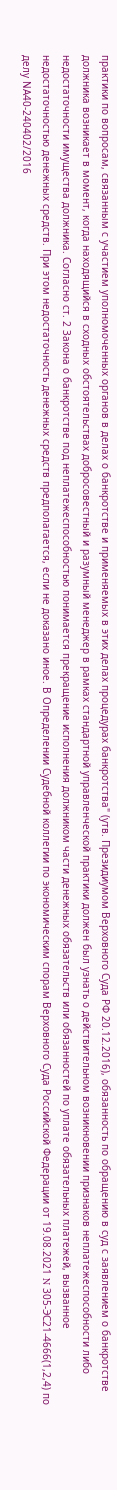практики по вопросам, связанным с участием уполномоченных органов в делах о банкротстве и применяемых в этих делах процедурах банкротства" (утв. Президиумом Верховного Суда РФ 20.12.2016), обязанность по обращению в суд с заявлением о банкротстве должника возникает в момент, когда находящийся в сходных обстоятельствах добросовестный и разумный менеджер в рамках стандартной управленческой практики должен был узнать о действительном возникновении признаков неплатежеспособности либо недостаточности имущества должника. Согласно ст. 2 Закона о банкротстве под неплатежеспособностью понимается прекращение исполнения должником части денежных обязательств или обязанностей по уплате обязательных платежей, вызванное недостаточностью денежных средств. При этом недостаточность денежных средств предполагается, если не доказано иное. В Определении Судебной коллегии по экономическим спорам Верховного Суда Российской Федерации от 19.08.2021 N 305-ЭС21-4666(1,2,4) по делу NА40-240402/2016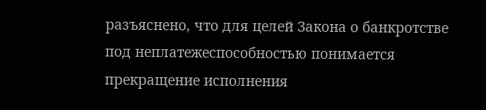разъяснено, что для целей Закона о банкротстве под неплатежеспособностью понимается прекращение исполнения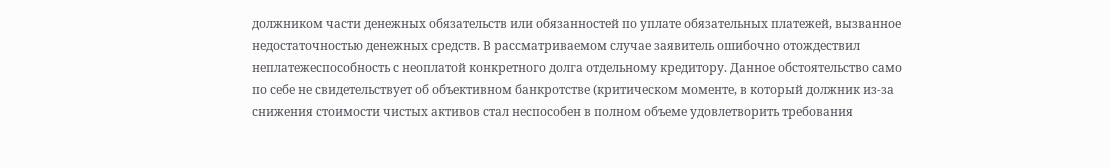должником части денежных обязательств или обязанностей по уплате обязательных платежей, вызванное недостаточностью денежных средств. В рассматриваемом случае заявитель ошибочно отождествил неплатежеспособность с неоплатой конкретного долга отдельному кредитору. Данное обстоятельство само по себе не свидетельствует об объективном банкротстве (критическом моменте, в который должник из-за снижения стоимости чистых активов стал неспособен в полном объеме удовлетворить требования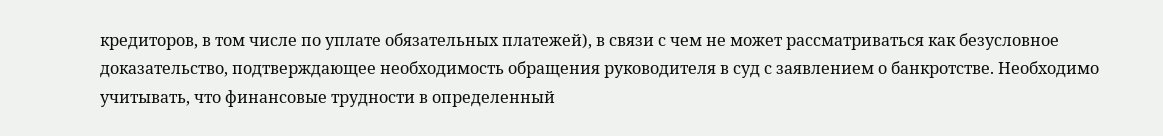кредиторов, в том числе по уплате обязательных платежей), в связи с чем не может рассматриваться как безусловное доказательство, подтверждающее необходимость обращения руководителя в суд с заявлением о банкротстве. Необходимо учитывать, что финансовые трудности в определенный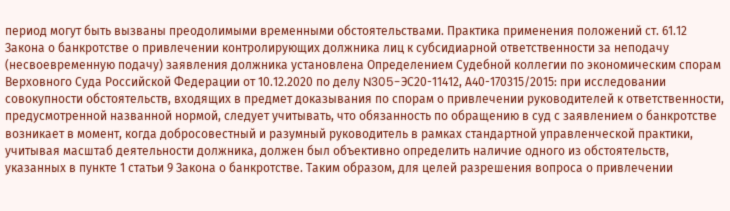период могут быть вызваны преодолимыми временными обстоятельствами. Практика применения положений ст. 61.12 Закона о банкротстве о привлечении контролирующих должника лиц к субсидиарной ответственности за неподачу (несвоевременную подачу) заявления должника установлена Определением Судебной коллегии по экономическим спорам Верховного Суда Российской Федерации от 10.12.2020 по делу N305-ЭС20-11412, А40-170315/2015: при исследовании совокупности обстоятельств, входящих в предмет доказывания по спорам о привлечении руководителей к ответственности, предусмотренной названной нормой, следует учитывать, что обязанность по обращению в суд с заявлением о банкротстве возникает в момент, когда добросовестный и разумный руководитель в рамках стандартной управленческой практики, учитывая масштаб деятельности должника, должен был объективно определить наличие одного из обстоятельств, указанных в пункте 1 статьи 9 Закона о банкротстве. Таким образом, для целей разрешения вопроса о привлечении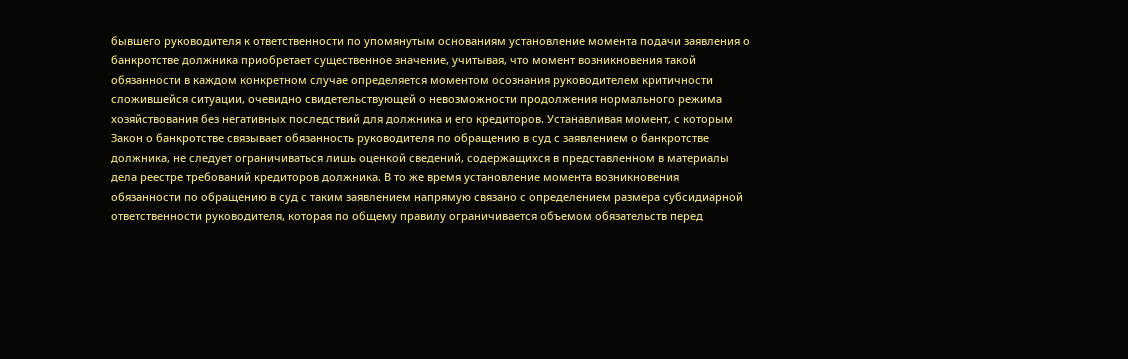бывшего руководителя к ответственности по упомянутым основаниям установление момента подачи заявления о банкротстве должника приобретает существенное значение, учитывая, что момент возникновения такой обязанности в каждом конкретном случае определяется моментом осознания руководителем критичности сложившейся ситуации, очевидно свидетельствующей о невозможности продолжения нормального режима хозяйствования без негативных последствий для должника и его кредиторов. Устанавливая момент, с которым Закон о банкротстве связывает обязанность руководителя по обращению в суд с заявлением о банкротстве должника, не следует ограничиваться лишь оценкой сведений, содержащихся в представленном в материалы дела реестре требований кредиторов должника. В то же время установление момента возникновения обязанности по обращению в суд с таким заявлением напрямую связано с определением размера субсидиарной ответственности руководителя, которая по общему правилу ограничивается объемом обязательств перед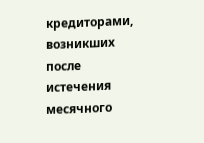кредиторами, возникших после истечения месячного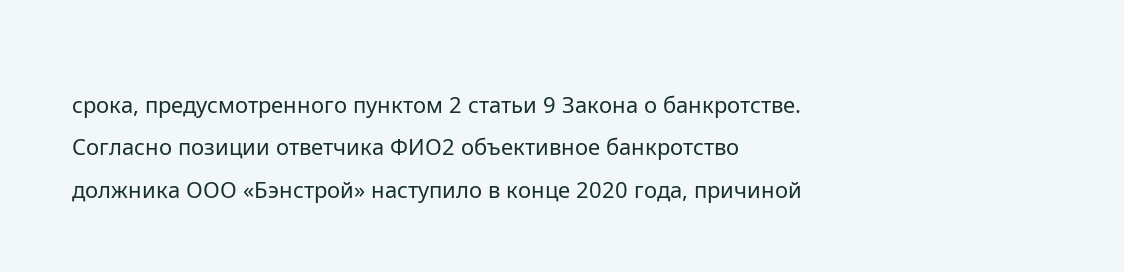срока, предусмотренного пунктом 2 статьи 9 Закона о банкротстве. Согласно позиции ответчика ФИО2 объективное банкротство должника ООО «Бэнстрой» наступило в конце 2020 года, причиной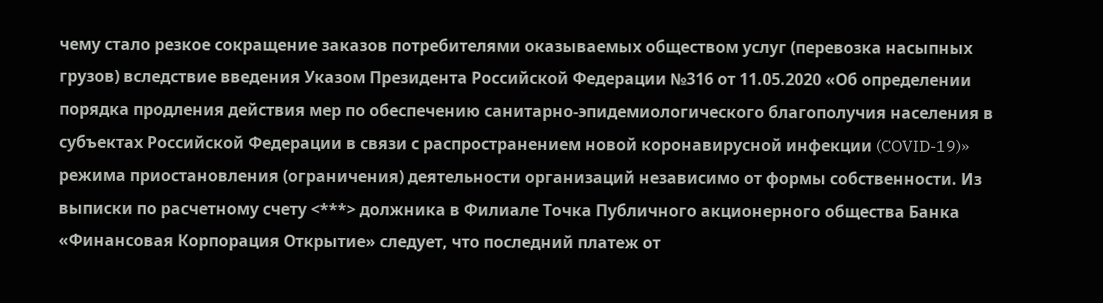чему стало резкое сокращение заказов потребителями оказываемых обществом услуг (перевозка насыпных грузов) вследствие введения Указом Президента Российской Федерации №316 от 11.05.2020 «Об определении порядка продления действия мер по обеспечению санитарно-эпидемиологического благополучия населения в субъектах Российской Федерации в связи с распространением новой коронавирусной инфекции (COVID-19)» режима приостановления (ограничения) деятельности организаций независимо от формы собственности. Из выписки по расчетному счету <***> должника в Филиале Точка Публичного акционерного общества Банка «Финансовая Корпорация Открытие» следует, что последний платеж от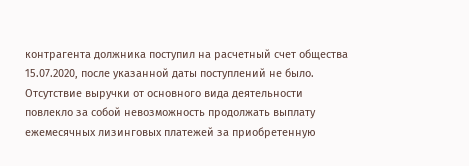контрагента должника поступил на расчетный счет общества 15.07.2020, после указанной даты поступлений не было. Отсутствие выручки от основного вида деятельности повлекло за собой невозможность продолжать выплату ежемесячных лизинговых платежей за приобретенную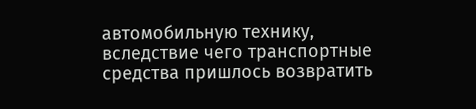автомобильную технику, вследствие чего транспортные средства пришлось возвратить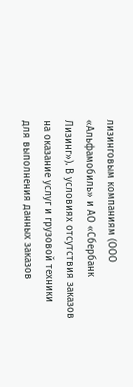лизинговым компаниям (ООО «Альфамобиль» и АО «Сбербанк Лизинг»). В условиях отсутствия заказов на оказание услуг и грузовой техники для выполнения данных заказов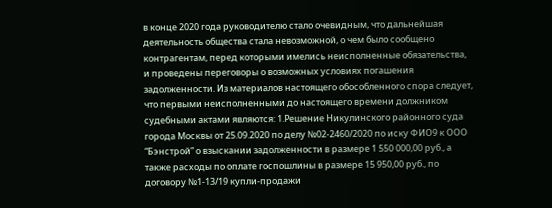в конце 2020 года руководителю стало очевидным, что дальнейшая деятельность общества стала невозможной, о чем было сообщено контрагентам, перед которыми имелись неисполненные обязательства, и проведены переговоры о возможных условиях погашения задолженности. Из материалов настоящего обособленного спора следует, что первыми неисполненными до настоящего времени должником судебными актами являются: 1.Решение Никулинского районного суда города Москвы от 25.09.2020 по делу №02-2460/2020 по иску ФИО9 к ООО “Бэнстрой” о взыскании задолженности в размере 1 550 000,00 руб., а также расходы по оплате госпошлины в размере 15 950,00 руб., по договору №1-13/19 купли-продажи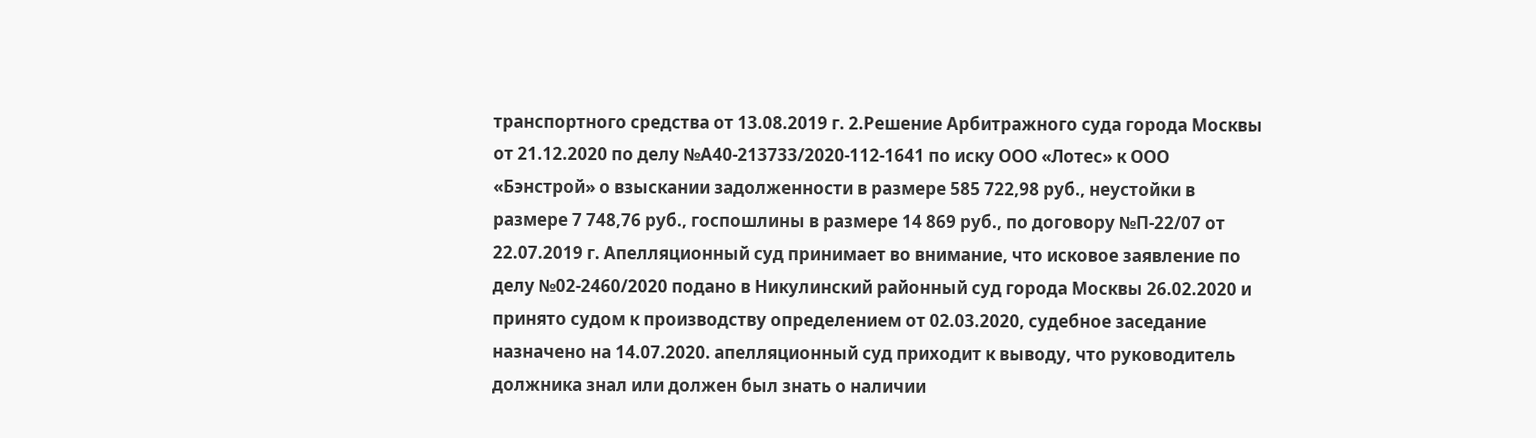транспортного средства от 13.08.2019 г. 2.Решение Арбитражного суда города Москвы от 21.12.2020 по делу №А40-213733/2020-112-1641 по иску ООО «Лотес» к ООО «Бэнстрой» о взыскании задолженности в размере 585 722,98 руб., неустойки в размере 7 748,76 руб., госпошлины в размере 14 869 руб., по договору №П-22/07 от 22.07.2019 г. Апелляционный суд принимает во внимание, что исковое заявление по делу №02-2460/2020 подано в Никулинский районный суд города Москвы 26.02.2020 и принято судом к производству определением от 02.03.2020, судебное заседание назначено на 14.07.2020. апелляционный суд приходит к выводу, что руководитель должника знал или должен был знать о наличии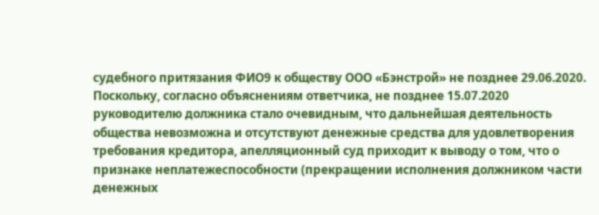судебного притязания ФИО9 к обществу ООО «Бэнстрой» не позднее 29.06.2020. Поскольку, согласно объяснениям ответчика, не позднее 15.07.2020 руководителю должника стало очевидным, что дальнейшая деятельность общества невозможна и отсутствуют денежные средства для удовлетворения требования кредитора, апелляционный суд приходит к выводу о том, что о признаке неплатежеспособности (прекращении исполнения должником части денежных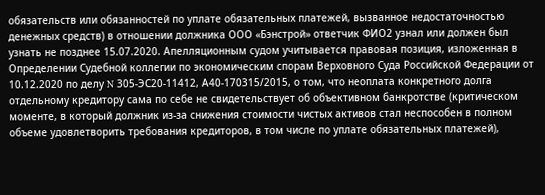обязательств или обязанностей по уплате обязательных платежей, вызванное недостаточностью денежных средств) в отношении должника ООО «Бэнстрой» ответчик ФИО2 узнал или должен был узнать не позднее 15.07.2020. Апелляционным судом учитывается правовая позиция, изложенная в Определении Судебной коллегии по экономическим спорам Верховного Суда Российской Федерации от 10.12.2020 по делу N 305-ЭС20-11412, А40-170315/2015, о том, что неоплата конкретного долга отдельному кредитору сама по себе не свидетельствует об объективном банкротстве (критическом моменте, в который должник из-за снижения стоимости чистых активов стал неспособен в полном объеме удовлетворить требования кредиторов, в том числе по уплате обязательных платежей),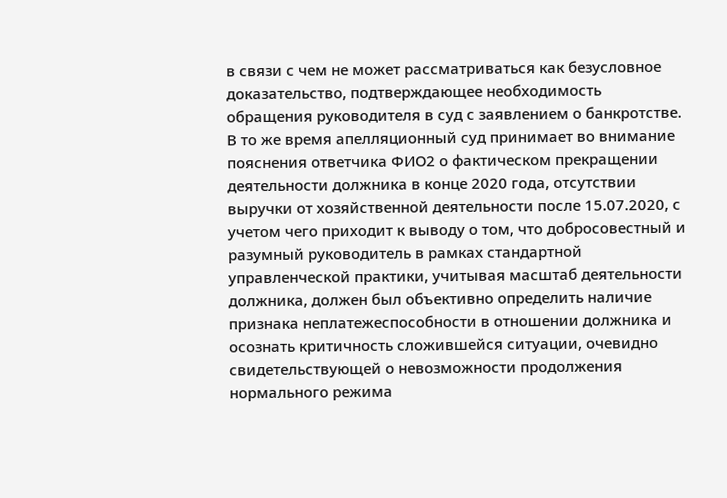в связи с чем не может рассматриваться как безусловное доказательство, подтверждающее необходимость обращения руководителя в суд с заявлением о банкротстве. В то же время апелляционный суд принимает во внимание пояснения ответчика ФИО2 о фактическом прекращении деятельности должника в конце 2020 года, отсутствии выручки от хозяйственной деятельности после 15.07.2020, с учетом чего приходит к выводу о том, что добросовестный и разумный руководитель в рамках стандартной управленческой практики, учитывая масштаб деятельности должника, должен был объективно определить наличие признака неплатежеспособности в отношении должника и осознать критичность сложившейся ситуации, очевидно свидетельствующей о невозможности продолжения нормального режима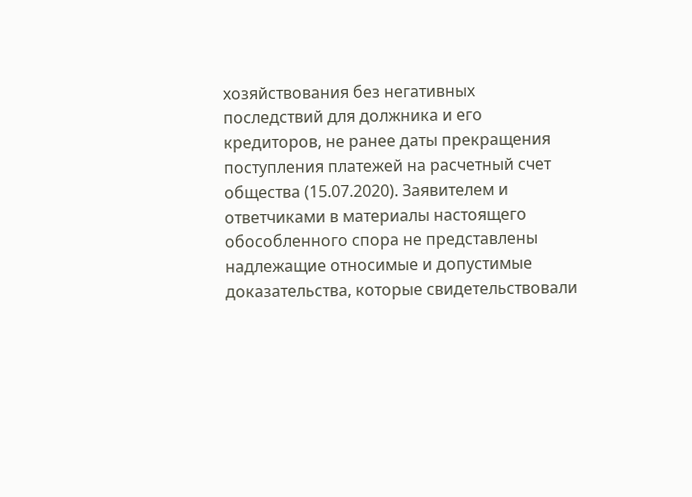хозяйствования без негативных последствий для должника и его кредиторов, не ранее даты прекращения поступления платежей на расчетный счет общества (15.07.2020). Заявителем и ответчиками в материалы настоящего обособленного спора не представлены надлежащие относимые и допустимые доказательства, которые свидетельствовали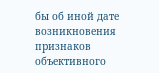бы об иной дате возникновения признаков объективного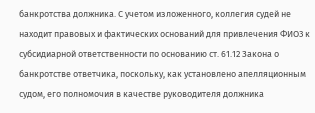банкротства должника. С учетом изложенного, коллегия судей не находит правовых и фактических оснований для привлечения ФИО3 к субсидиарной ответственности по основанию ст. 61.12 Закона о банкротстве ответчика, поскольку, как установлено апелляционным судом, его полномочия в качестве руководителя должника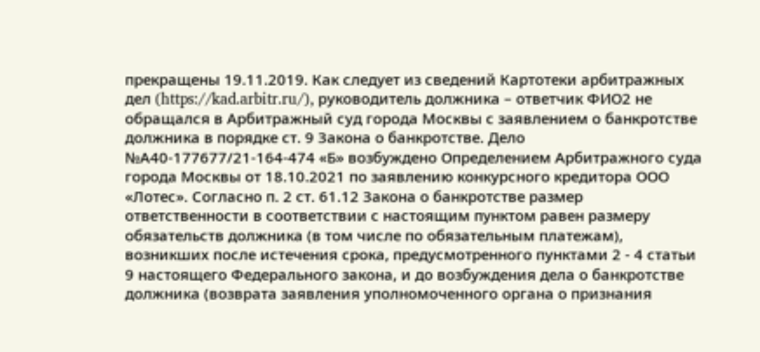прекращены 19.11.2019. Как следует из сведений Картотеки арбитражных дел (https://kad.arbitr.ru/), руководитель должника – ответчик ФИО2 не обращался в Арбитражный суд города Москвы с заявлением о банкротстве должника в порядке ст. 9 Закона о банкротстве. Дело №А40-177677/21-164-474 «Б» возбуждено Определением Арбитражного суда города Москвы от 18.10.2021 по заявлению конкурсного кредитора ООО «Лотес». Согласно п. 2 ст. 61.12 Закона о банкротстве размер ответственности в соответствии с настоящим пунктом равен размеру обязательств должника (в том числе по обязательным платежам), возникших после истечения срока, предусмотренного пунктами 2 - 4 статьи 9 настоящего Федерального закона, и до возбуждения дела о банкротстве должника (возврата заявления уполномоченного органа о признания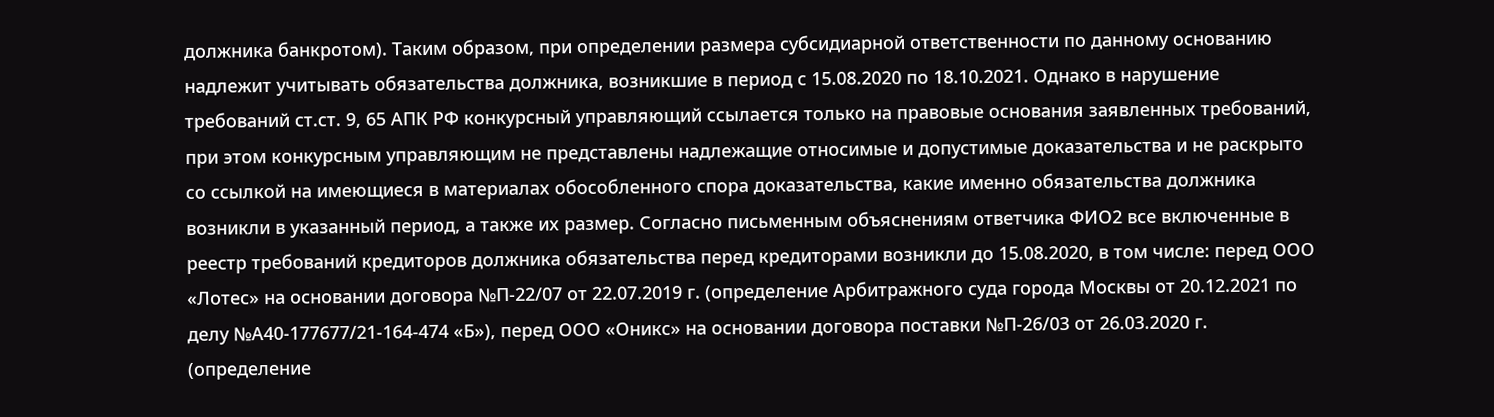должника банкротом). Таким образом, при определении размера субсидиарной ответственности по данному основанию надлежит учитывать обязательства должника, возникшие в период с 15.08.2020 по 18.10.2021. Однако в нарушение требований ст.ст. 9, 65 АПК РФ конкурсный управляющий ссылается только на правовые основания заявленных требований, при этом конкурсным управляющим не представлены надлежащие относимые и допустимые доказательства и не раскрыто со ссылкой на имеющиеся в материалах обособленного спора доказательства, какие именно обязательства должника возникли в указанный период, а также их размер. Согласно письменным объяснениям ответчика ФИО2 все включенные в реестр требований кредиторов должника обязательства перед кредиторами возникли до 15.08.2020, в том числе: перед ООО «Лотес» на основании договора №П-22/07 от 22.07.2019 г. (определение Арбитражного суда города Москвы от 20.12.2021 по делу №А40-177677/21-164-474 «Б»), перед ООО «Оникс» на основании договора поставки №П-26/03 от 26.03.2020 г. (определение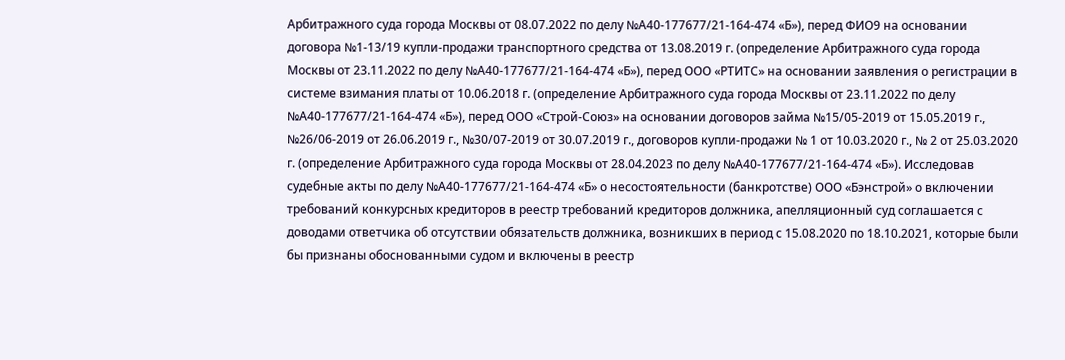Арбитражного суда города Москвы от 08.07.2022 по делу №А40-177677/21-164-474 «Б»), перед ФИО9 на основании договора №1-13/19 купли-продажи транспортного средства от 13.08.2019 г. (определение Арбитражного суда города Москвы от 23.11.2022 по делу №А40-177677/21-164-474 «Б»), перед ООО «РТИТС» на основании заявления о регистрации в системе взимания платы от 10.06.2018 г. (определение Арбитражного суда города Москвы от 23.11.2022 по делу №А40-177677/21-164-474 «Б»), перед ООО «Строй-Союз» на основании договоров займа №15/05-2019 от 15.05.2019 г., №26/06-2019 от 26.06.2019 г., №30/07-2019 от 30.07.2019 г., договоров купли-продажи № 1 от 10.03.2020 г., № 2 от 25.03.2020 г. (определение Арбитражного суда города Москвы от 28.04.2023 по делу №А40-177677/21-164-474 «Б»). Исследовав судебные акты по делу №А40-177677/21-164-474 «Б» о несостоятельности (банкротстве) ООО «Бэнстрой» о включении требований конкурсных кредиторов в реестр требований кредиторов должника, апелляционный суд соглашается с доводами ответчика об отсутствии обязательств должника, возникших в период с 15.08.2020 по 18.10.2021, которые были бы признаны обоснованными судом и включены в реестр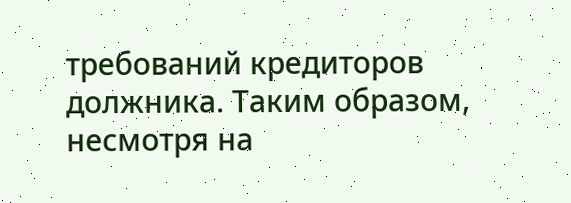требований кредиторов должника. Таким образом, несмотря на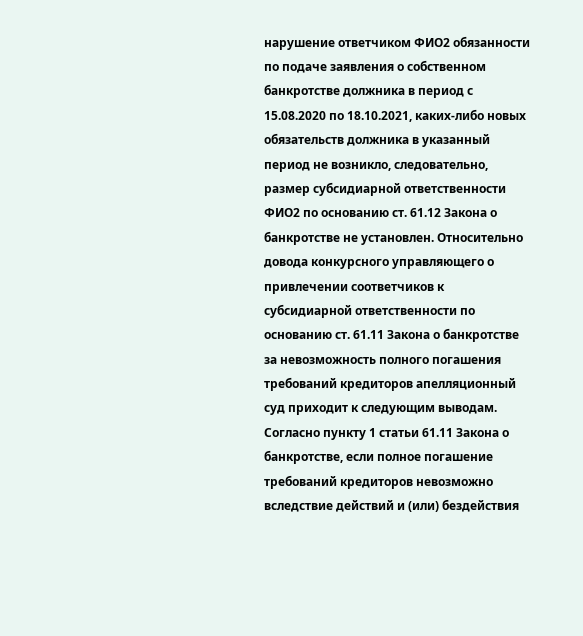нарушение ответчиком ФИО2 обязанности по подаче заявления о собственном банкротстве должника в период с 15.08.2020 по 18.10.2021, каких-либо новых обязательств должника в указанный период не возникло, следовательно, размер субсидиарной ответственности ФИО2 по основанию ст. 61.12 Закона о банкротстве не установлен. Относительно довода конкурсного управляющего о привлечении соответчиков к субсидиарной ответственности по основанию ст. 61.11 Закона о банкротстве за невозможность полного погашения требований кредиторов апелляционный суд приходит к следующим выводам. Согласно пункту 1 статьи 61.11 Закона о банкротстве, если полное погашение требований кредиторов невозможно вследствие действий и (или) бездействия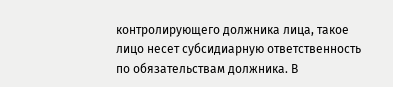контролирующего должника лица, такое лицо несет субсидиарную ответственность по обязательствам должника. В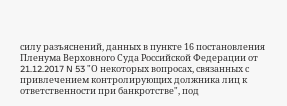силу разъяснений, данных в пункте 16 постановления Пленума Верховного Суда Российской Федерации от 21.12.2017 N 53 "О некоторых вопросах, связанных с привлечением контролирующих должника лиц к ответственности при банкротстве", под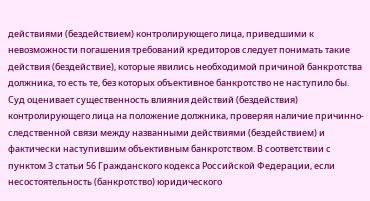действиями (бездействием) контролирующего лица, приведшими к невозможности погашения требований кредиторов следует понимать такие действия (бездействие), которые явились необходимой причиной банкротства должника, то есть те, без которых объективное банкротство не наступило бы. Суд оценивает существенность влияния действий (бездействия) контролирующего лица на положение должника, проверяя наличие причинно-следственной связи между названными действиями (бездействием) и фактически наступившим объективным банкротством. В соответствии с пунктом 3 статьи 56 Гражданского кодекса Российской Федерации, если несостоятельность (банкротство) юридического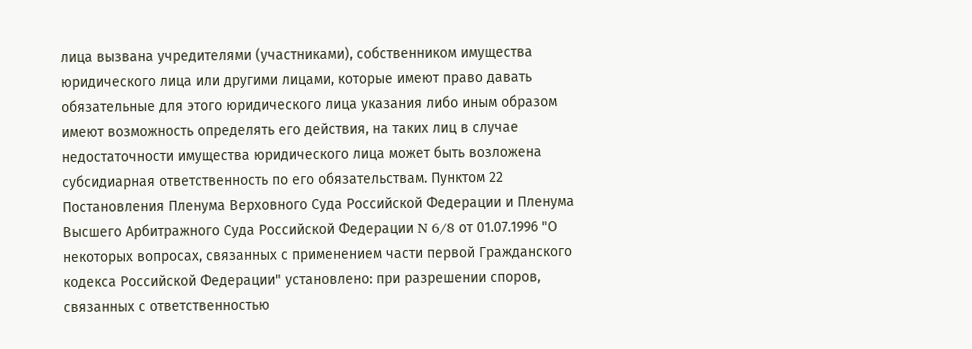лица вызвана учредителями (участниками), собственником имущества юридического лица или другими лицами, которые имеют право давать обязательные для этого юридического лица указания либо иным образом имеют возможность определять его действия, на таких лиц в случае недостаточности имущества юридического лица может быть возложена субсидиарная ответственность по его обязательствам. Пунктом 22 Постановления Пленума Верховного Суда Российской Федерации и Пленума Высшего Арбитражного Суда Российской Федерации N 6/8 от 01.07.1996 "О некоторых вопросах, связанных с применением части первой Гражданского кодекса Российской Федерации" установлено: при разрешении споров, связанных с ответственностью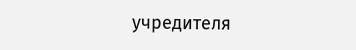учредителя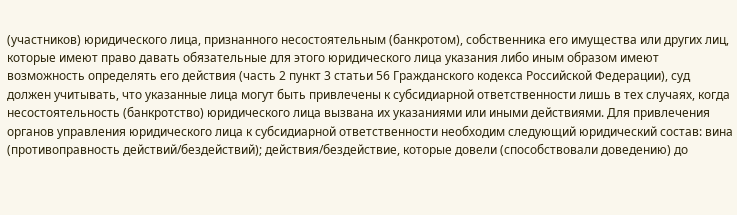(участников) юридического лица, признанного несостоятельным (банкротом), собственника его имущества или других лиц, которые имеют право давать обязательные для этого юридического лица указания либо иным образом имеют возможность определять его действия (часть 2 пункт 3 статьи 56 Гражданского кодекса Российской Федерации), суд должен учитывать, что указанные лица могут быть привлечены к субсидиарной ответственности лишь в тех случаях, когда несостоятельность (банкротство) юридического лица вызвана их указаниями или иными действиями. Для привлечения органов управления юридического лица к субсидиарной ответственности необходим следующий юридический состав: вина (противоправность действий/бездействий); действия/бездействие, которые довели (способствовали доведению) до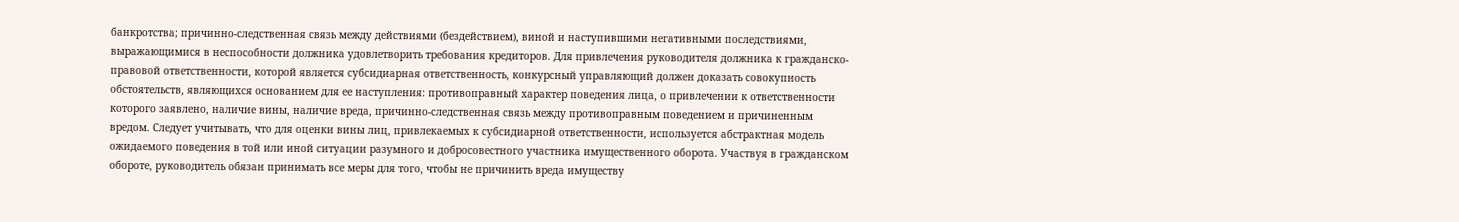банкротства; причинно-следственная связь между действиями (бездействием), виной и наступившими негативными последствиями, выражающимися в неспособности должника удовлетворить требования кредиторов. Для привлечения руководителя должника к гражданско-правовой ответственности, которой является субсидиарная ответственность, конкурсный управляющий должен доказать совокупность обстоятельств, являющихся основанием для ее наступления: противоправный характер поведения лица, о привлечении к ответственности которого заявлено, наличие вины, наличие вреда, причинно-следственная связь между противоправным поведением и причиненным вредом. Следует учитывать, что для оценки вины лиц, привлекаемых к субсидиарной ответственности, используется абстрактная модель ожидаемого поведения в той или иной ситуации разумного и добросовестного участника имущественного оборота. Участвуя в гражданском обороте, руководитель обязан принимать все меры для того, чтобы не причинить вреда имуществу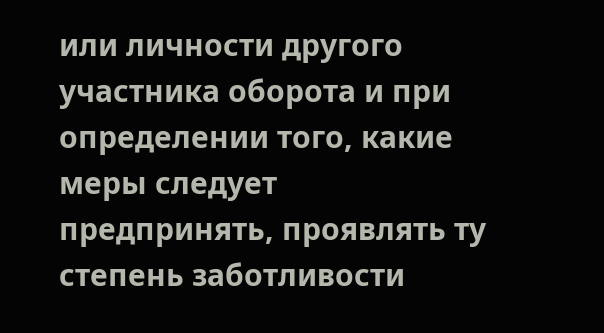или личности другого участника оборота и при определении того, какие меры следует предпринять, проявлять ту степень заботливости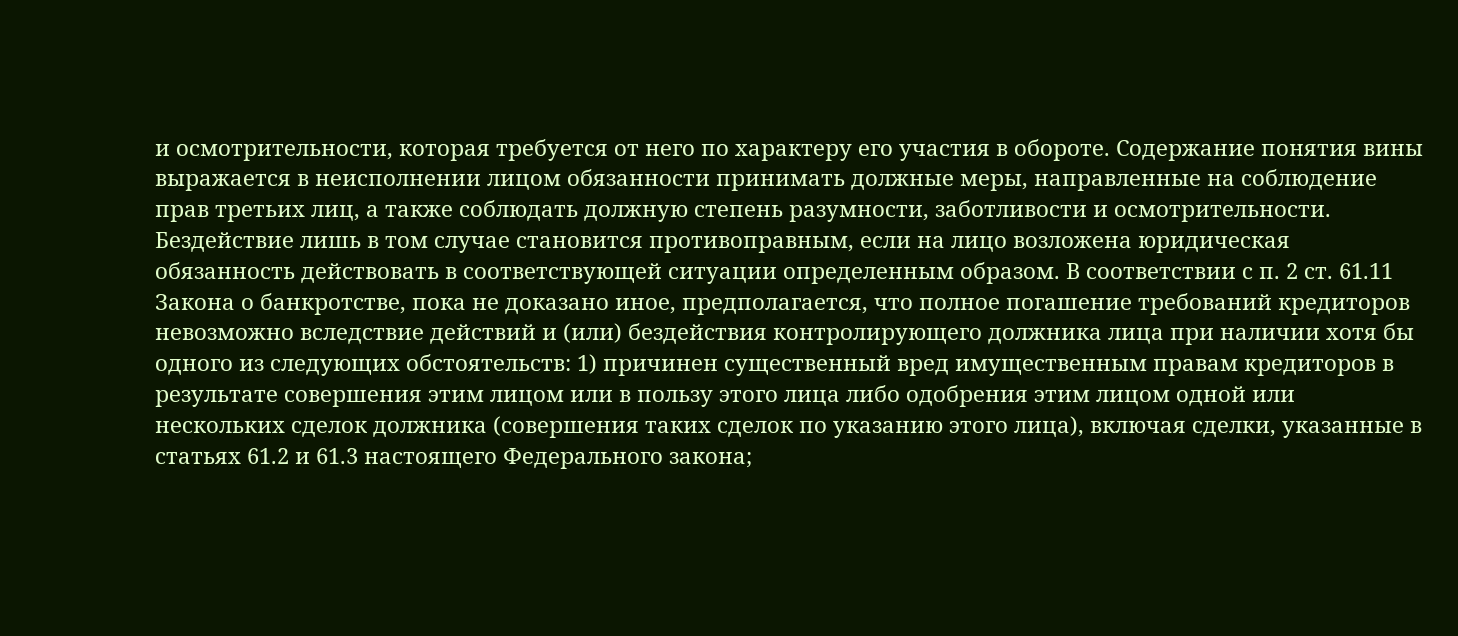и осмотрительности, которая требуется от него по характеру его участия в обороте. Содержание понятия вины выражается в неисполнении лицом обязанности принимать должные меры, направленные на соблюдение прав третьих лиц, а также соблюдать должную степень разумности, заботливости и осмотрительности. Бездействие лишь в том случае становится противоправным, если на лицо возложена юридическая обязанность действовать в соответствующей ситуации определенным образом. В соответствии с п. 2 ст. 61.11 Закона о банкротстве, пока не доказано иное, предполагается, что полное погашение требований кредиторов невозможно вследствие действий и (или) бездействия контролирующего должника лица при наличии хотя бы одного из следующих обстоятельств: 1) причинен существенный вред имущественным правам кредиторов в результате совершения этим лицом или в пользу этого лица либо одобрения этим лицом одной или нескольких сделок должника (совершения таких сделок по указанию этого лица), включая сделки, указанные в статьях 61.2 и 61.3 настоящего Федерального закона;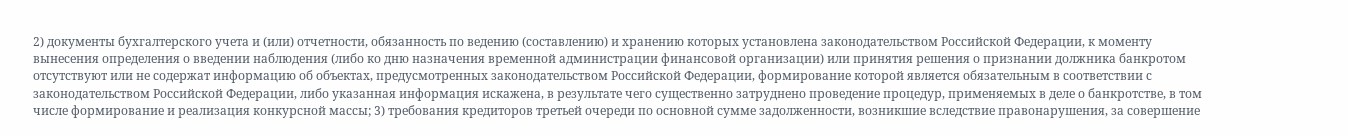2) документы бухгалтерского учета и (или) отчетности, обязанность по ведению (составлению) и хранению которых установлена законодательством Российской Федерации, к моменту вынесения определения о введении наблюдения (либо ко дню назначения временной администрации финансовой организации) или принятия решения о признании должника банкротом отсутствуют или не содержат информацию об объектах, предусмотренных законодательством Российской Федерации, формирование которой является обязательным в соответствии с законодательством Российской Федерации, либо указанная информация искажена, в результате чего существенно затруднено проведение процедур, применяемых в деле о банкротстве, в том числе формирование и реализация конкурсной массы; 3) требования кредиторов третьей очереди по основной сумме задолженности, возникшие вследствие правонарушения, за совершение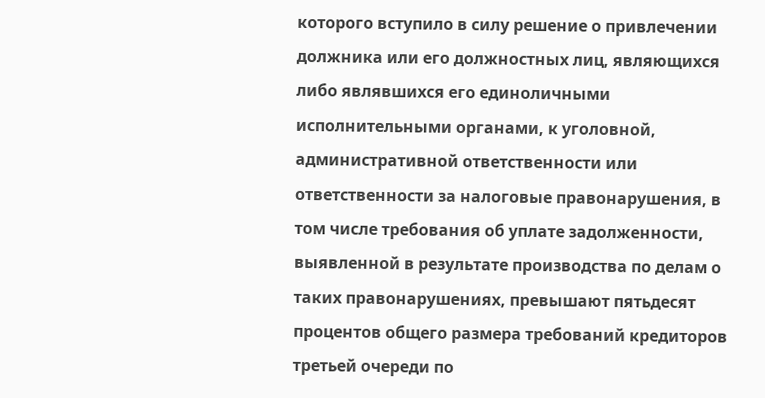которого вступило в силу решение о привлечении должника или его должностных лиц, являющихся либо являвшихся его единоличными исполнительными органами, к уголовной, административной ответственности или ответственности за налоговые правонарушения, в том числе требования об уплате задолженности, выявленной в результате производства по делам о таких правонарушениях, превышают пятьдесят процентов общего размера требований кредиторов третьей очереди по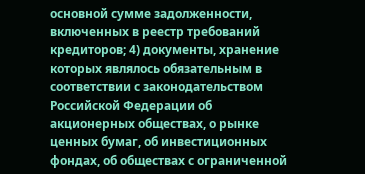основной сумме задолженности, включенных в реестр требований кредиторов; 4) документы, хранение которых являлось обязательным в соответствии с законодательством Российской Федерации об акционерных обществах, о рынке ценных бумаг, об инвестиционных фондах, об обществах с ограниченной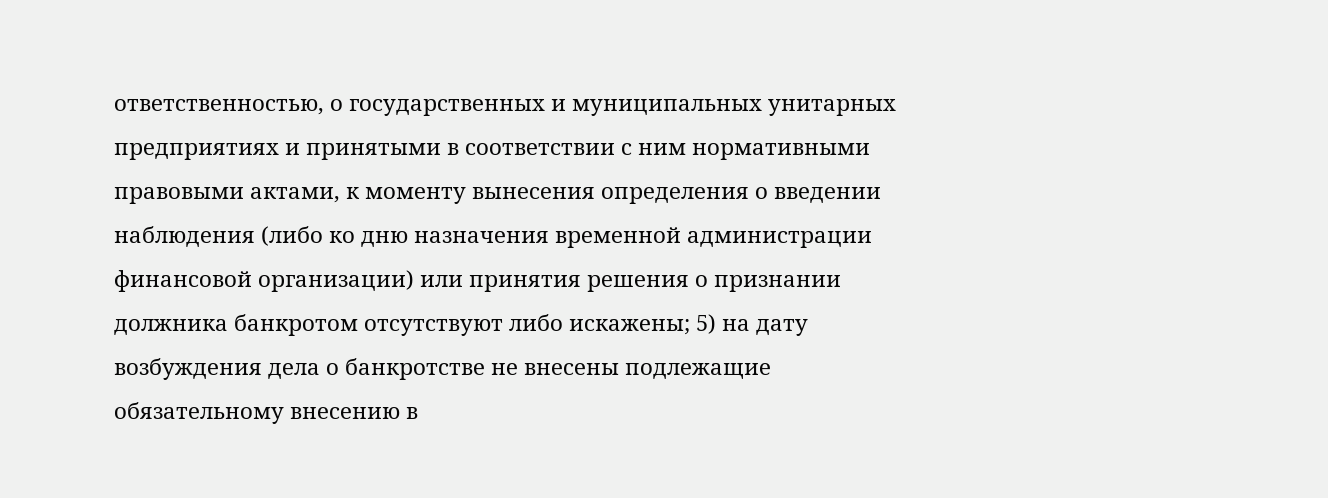ответственностью, о государственных и муниципальных унитарных предприятиях и принятыми в соответствии с ним нормативными правовыми актами, к моменту вынесения определения о введении наблюдения (либо ко дню назначения временной администрации финансовой организации) или принятия решения о признании должника банкротом отсутствуют либо искажены; 5) на дату возбуждения дела о банкротстве не внесены подлежащие обязательному внесению в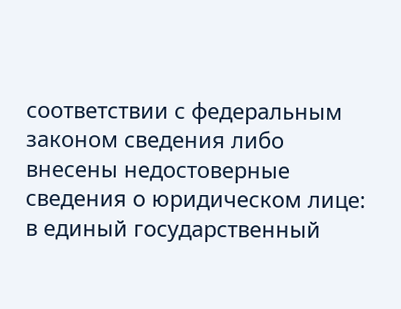соответствии с федеральным законом сведения либо внесены недостоверные сведения о юридическом лице: в единый государственный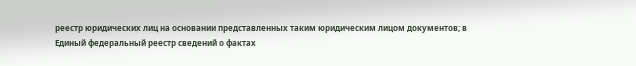реестр юридических лиц на основании представленных таким юридическим лицом документов; в Единый федеральный реестр сведений о фактах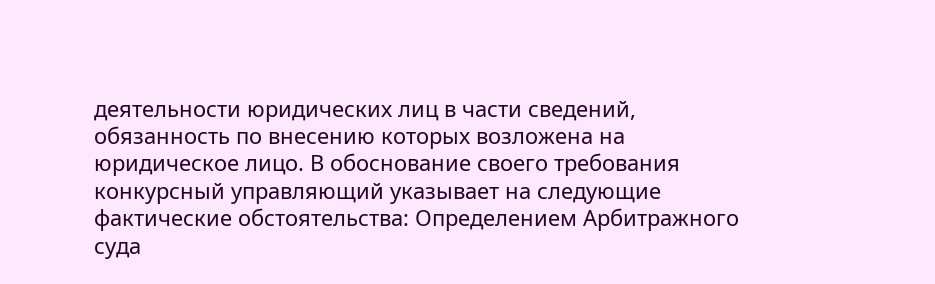деятельности юридических лиц в части сведений, обязанность по внесению которых возложена на юридическое лицо. В обоснование своего требования конкурсный управляющий указывает на следующие фактические обстоятельства: Определением Арбитражного суда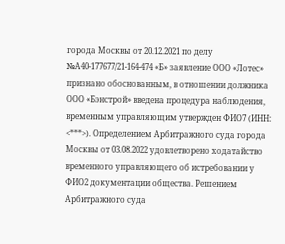города Москвы от 20.12.2021 по делу №А40-177677/21-164-474 «Б» заявление ООО «Лотес» признано обоснованным, в отношении должника ООО «Бэнстрой» введена процедура наблюдения, временным управляющим утвержден ФИО7 (ИНН: <***>). Определением Арбитражного суда города Москвы от 03.08.2022 удовлетворено ходатайство временного управляющего об истребовании у ФИО2 документации общества. Решением Арбитражного суда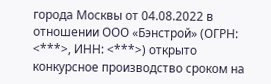города Москвы от 04.08.2022 в отношении ООО «Бэнстрой» (ОГРН: <***>, ИНН: <***>) открыто конкурсное производство сроком на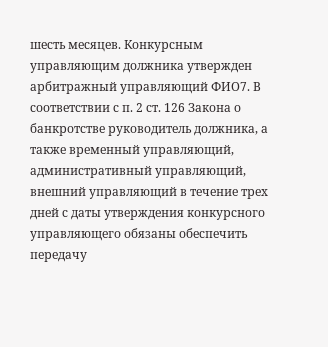шесть месяцев. Конкурсным управляющим должника утвержден арбитражный управляющий ФИО7. В соответствии с п. 2 ст. 126 Закона о банкротстве руководитель должника, а также временный управляющий, административный управляющий, внешний управляющий в течение трех дней с даты утверждения конкурсного управляющего обязаны обеспечить передачу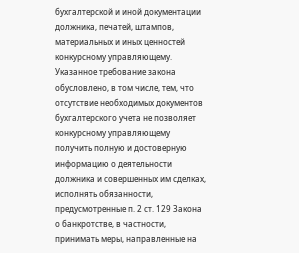бухгалтерской и иной документации должника, печатей, штампов, материальных и иных ценностей конкурсному управляющему. Указанное требование закона обусловлено, в том числе, тем, что отсутствие необходимых документов бухгалтерского учета не позволяет конкурсному управляющему получить полную и достоверную информацию о деятельности должника и совершенных им сделках, исполнять обязанности, предусмотренные п. 2 ст. 129 Закона о банкротстве, в частности, принимать меры, направленные на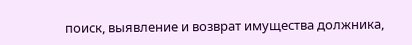поиск, выявление и возврат имущества должника,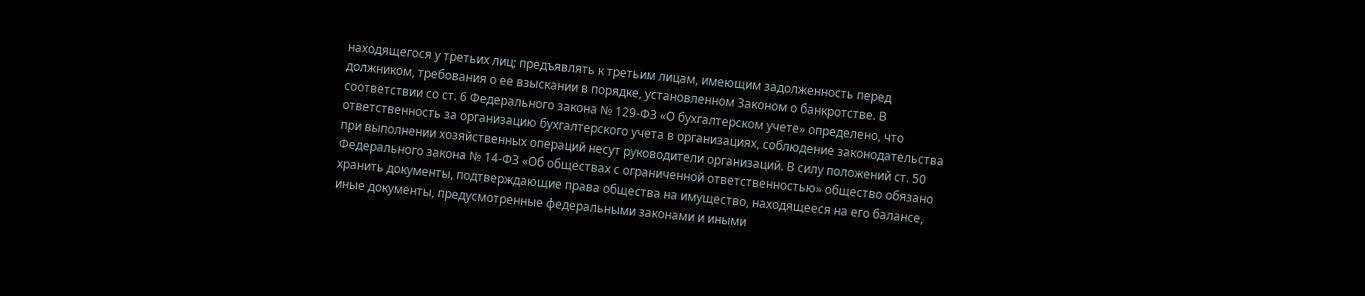находящегося у третьих лиц; предъявлять к третьим лицам, имеющим задолженность перед должником, требования о ее взыскании в порядке, установленном Законом о банкротстве. В соответствии со ст. 6 Федерального закона № 129-ФЗ «О бухгалтерском учете» определено, что ответственность за организацию бухгалтерского учета в организациях, соблюдение законодательства при выполнении хозяйственных операций несут руководители организаций. В силу положений ст. 50 Федерального закона № 14-ФЗ «Об обществах с ограниченной ответственностью» общество обязано хранить документы, подтверждающие права общества на имущество, находящееся на его балансе, иные документы, предусмотренные федеральными законами и иными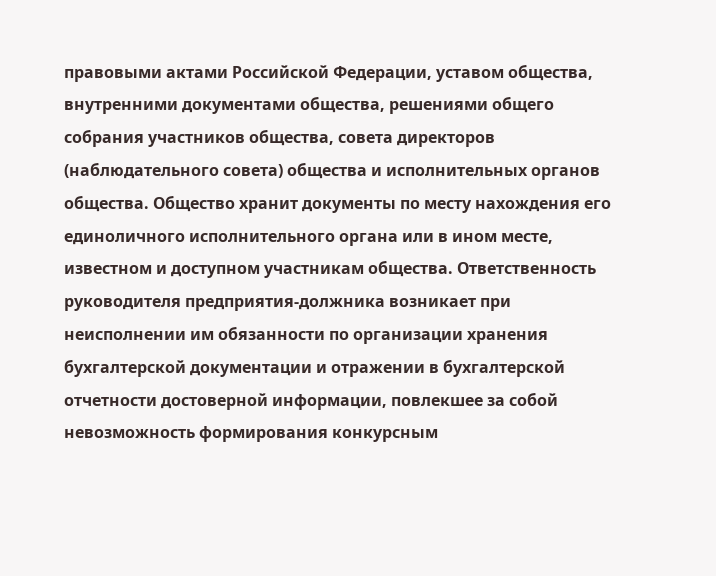правовыми актами Российской Федерации, уставом общества, внутренними документами общества, решениями общего собрания участников общества, совета директоров (наблюдательного совета) общества и исполнительных органов общества. Общество хранит документы по месту нахождения его единоличного исполнительного органа или в ином месте, известном и доступном участникам общества. Ответственность руководителя предприятия-должника возникает при неисполнении им обязанности по организации хранения бухгалтерской документации и отражении в бухгалтерской отчетности достоверной информации, повлекшее за собой невозможность формирования конкурсным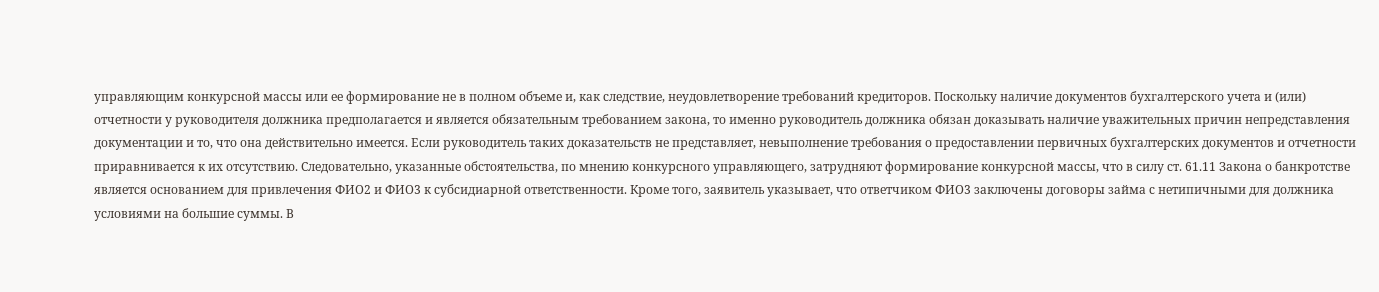управляющим конкурсной массы или ее формирование не в полном объеме и, как следствие, неудовлетворение требований кредиторов. Поскольку наличие документов бухгалтерского учета и (или) отчетности у руководителя должника предполагается и является обязательным требованием закона, то именно руководитель должника обязан доказывать наличие уважительных причин непредставления документации и то, что она действительно имеется. Если руководитель таких доказательств не представляет, невыполнение требования о предоставлении первичных бухгалтерских документов и отчетности приравнивается к их отсутствию. Следовательно, указанные обстоятельства, по мнению конкурсного управляющего, затрудняют формирование конкурсной массы, что в силу ст. 61.11 Закона о банкротстве является основанием для привлечения ФИО2 и ФИО3 к субсидиарной ответственности. Кроме того, заявитель указывает, что ответчиком ФИО3 заключены договоры займа с нетипичными для должника условиями на большие суммы. В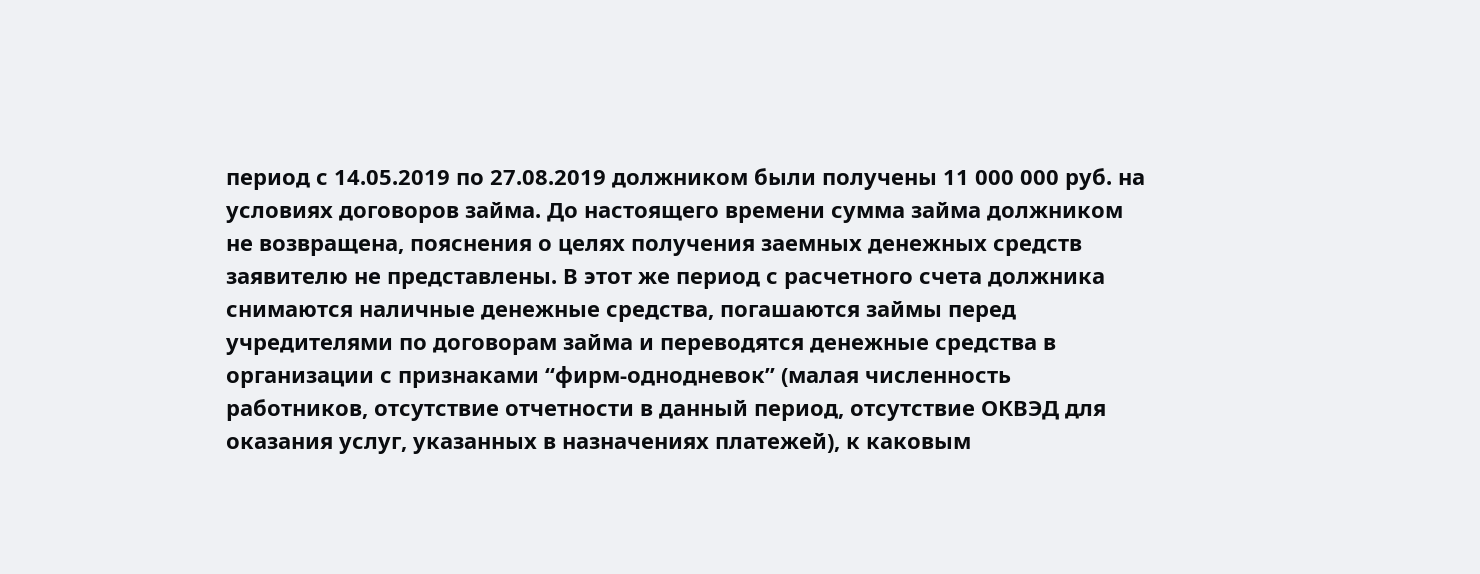период с 14.05.2019 по 27.08.2019 должником были получены 11 000 000 руб. на условиях договоров займа. До настоящего времени сумма займа должником не возвращена, пояснения о целях получения заемных денежных средств заявителю не представлены. В этот же период с расчетного счета должника снимаются наличные денежные средства, погашаются займы перед учредителями по договорам займа и переводятся денежные средства в организации с признаками “фирм-однодневок” (малая численность работников, отсутствие отчетности в данный период, отсутствие ОКВЭД для оказания услуг, указанных в назначениях платежей), к каковым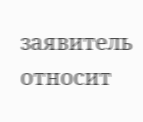заявитель относит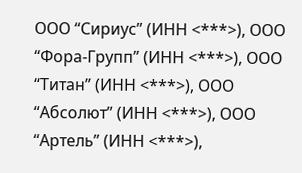ООО “Сириус” (ИНН <***>), ООО “Фора-Групп” (ИНН <***>), ООО “Титан” (ИНН <***>), ООО “Абсолют” (ИНН <***>), ООО “Артель” (ИНН <***>),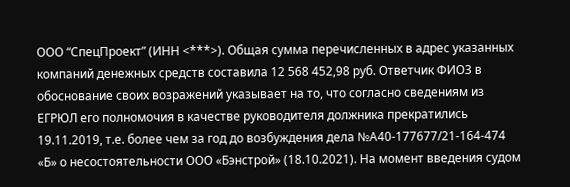ООО “СпецПроект” (ИНН <***>). Общая сумма перечисленных в адрес указанных компаний денежных средств составила 12 568 452,98 руб. Ответчик ФИО3 в обоснование своих возражений указывает на то, что согласно сведениям из ЕГРЮЛ его полномочия в качестве руководителя должника прекратились 19.11.2019, т.е. более чем за год до возбуждения дела №А40-177677/21-164-474 «Б» о несостоятельности ООО «Бэнстрой» (18.10.2021). На момент введения судом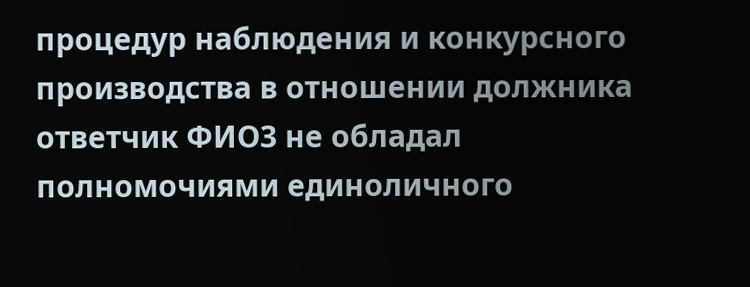процедур наблюдения и конкурсного производства в отношении должника ответчик ФИО3 не обладал полномочиями единоличного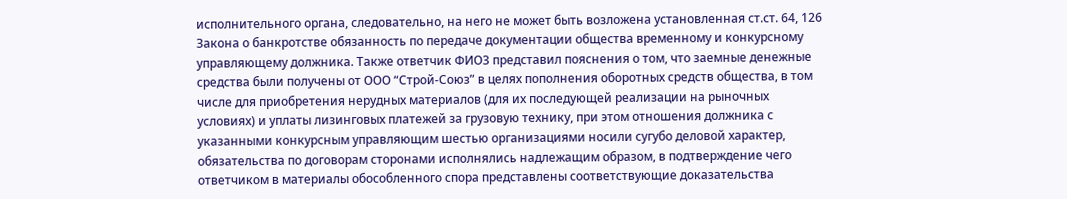исполнительного органа, следовательно, на него не может быть возложена установленная ст.ст. 64, 126 Закона о банкротстве обязанность по передаче документации общества временному и конкурсному управляющему должника. Также ответчик ФИО3 представил пояснения о том, что заемные денежные средства были получены от ООО “Строй-Союз” в целях пополнения оборотных средств общества, в том числе для приобретения нерудных материалов (для их последующей реализации на рыночных условиях) и уплаты лизинговых платежей за грузовую технику, при этом отношения должника с указанными конкурсным управляющим шестью организациями носили сугубо деловой характер, обязательства по договорам сторонами исполнялись надлежащим образом, в подтверждение чего ответчиком в материалы обособленного спора представлены соответствующие доказательства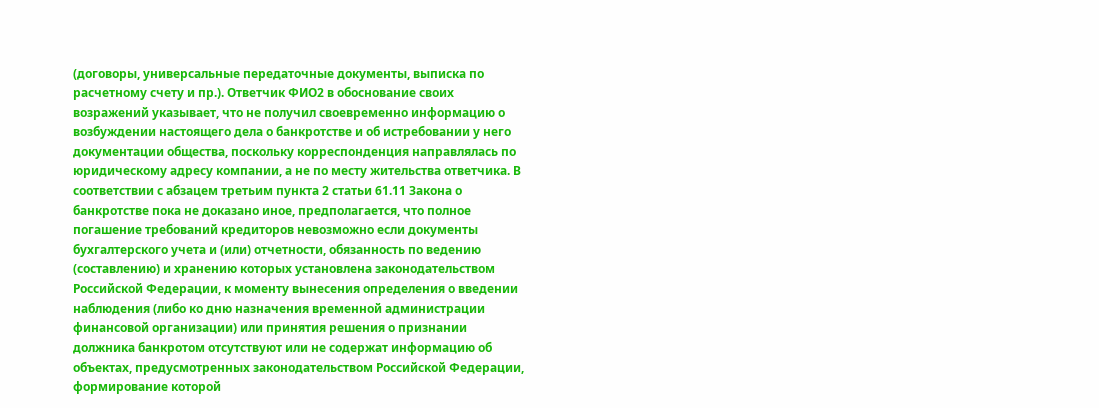(договоры, универсальные передаточные документы, выписка по расчетному счету и пр.). Ответчик ФИО2 в обоснование своих возражений указывает, что не получил своевременно информацию о возбуждении настоящего дела о банкротстве и об истребовании у него документации общества, поскольку корреспонденция направлялась по юридическому адресу компании, а не по месту жительства ответчика. В соответствии с абзацем третьим пункта 2 статьи 61.11 Закона о банкротстве пока не доказано иное, предполагается, что полное погашение требований кредиторов невозможно если документы бухгалтерского учета и (или) отчетности, обязанность по ведению (составлению) и хранению которых установлена законодательством Российской Федерации, к моменту вынесения определения о введении наблюдения (либо ко дню назначения временной администрации финансовой организации) или принятия решения о признании должника банкротом отсутствуют или не содержат информацию об объектах, предусмотренных законодательством Российской Федерации, формирование которой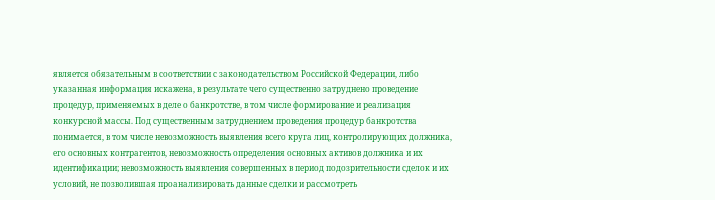является обязательным в соответствии с законодательством Российской Федерации, либо указанная информация искажена, в результате чего существенно затруднено проведение процедур, применяемых в деле о банкротстве, в том числе формирование и реализация конкурсной массы. Под существенным затруднением проведения процедур банкротства понимается, в том числе невозможность выявления всего круга лиц, контролирующих должника, его основных контрагентов, невозможность определения основных активов должника и их идентификации; невозможность выявления совершенных в период подозрительности сделок и их условий, не позволившая проанализировать данные сделки и рассмотреть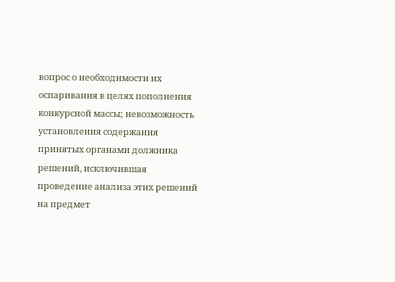вопрос о необходимости их оспаривания в целях пополнения конкурсной массы; невозможность установления содержания принятых органами должника решений, исключившая проведение анализа этих решений на предмет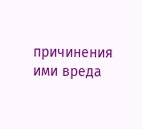причинения ими вреда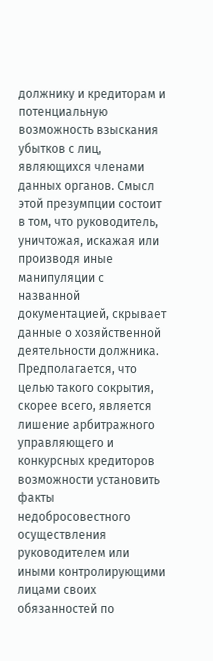должнику и кредиторам и потенциальную возможность взыскания убытков с лиц, являющихся членами данных органов. Смысл этой презумпции состоит в том, что руководитель, уничтожая, искажая или производя иные манипуляции с названной документацией, скрывает данные о хозяйственной деятельности должника. Предполагается, что целью такого сокрытия, скорее всего, является лишение арбитражного управляющего и конкурсных кредиторов возможности установить факты недобросовестного осуществления руководителем или иными контролирующими лицами своих обязанностей по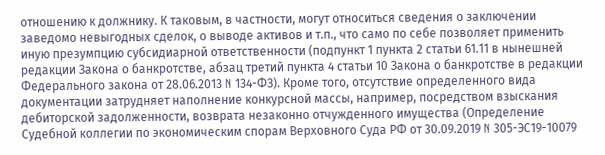отношению к должнику. К таковым, в частности, могут относиться сведения о заключении заведомо невыгодных сделок, о выводе активов и т.п., что само по себе позволяет применить иную презумпцию субсидиарной ответственности (подпункт 1 пункта 2 статьи 61.11 в нынешней редакции Закона о банкротстве, абзац третий пункта 4 статьи 10 Закона о банкротстве в редакции Федерального закона от 28.06.2013 N 134-ФЗ). Кроме того, отсутствие определенного вида документации затрудняет наполнение конкурсной массы, например, посредством взыскания дебиторской задолженности, возврата незаконно отчужденного имущества (Определение Судебной коллегии по экономическим спорам Верховного Суда РФ от 30.09.2019 N 305-ЭС19-10079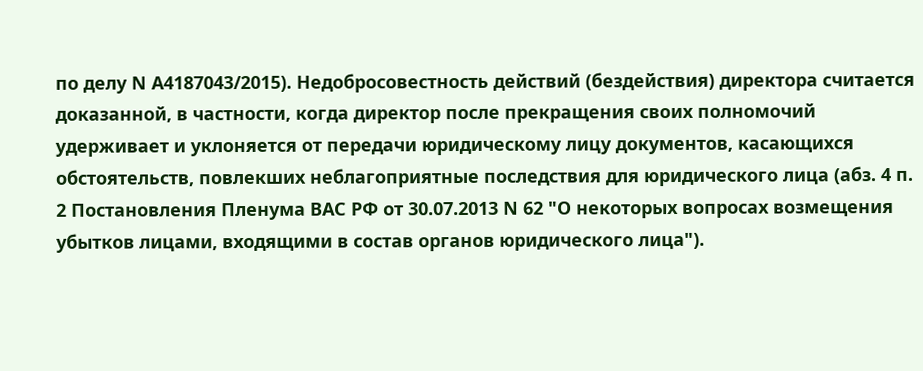по делу N А4187043/2015). Недобросовестность действий (бездействия) директора считается доказанной, в частности, когда директор после прекращения своих полномочий удерживает и уклоняется от передачи юридическому лицу документов, касающихся обстоятельств, повлекших неблагоприятные последствия для юридического лица (абз. 4 п. 2 Постановления Пленума ВАС РФ от 30.07.2013 N 62 "О некоторых вопросах возмещения убытков лицами, входящими в состав органов юридического лица").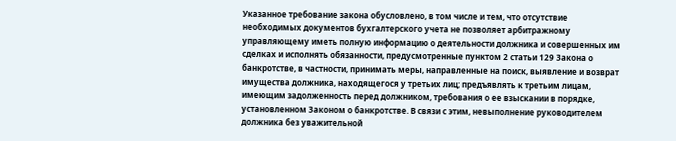Указанное требование закона обусловлено, в том числе и тем, что отсутствие необходимых документов бухгалтерского учета не позволяет арбитражному управляющему иметь полную информацию о деятельности должника и совершенных им сделках и исполнять обязанности, предусмотренные пунктом 2 статьи 129 Закона о банкротстве, в частности, принимать меры, направленные на поиск, выявление и возврат имущества должника, находящегося у третьих лиц; предъявлять к третьим лицам, имеющим задолженность перед должником, требования о ее взыскании в порядке, установленном Законом о банкротстве. В связи с этим, невыполнение руководителем должника без уважительной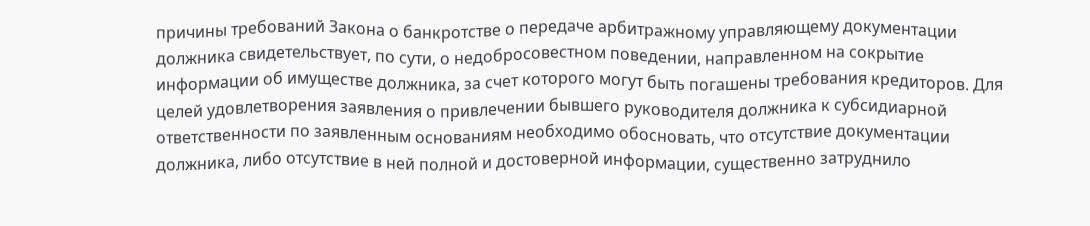причины требований Закона о банкротстве о передаче арбитражному управляющему документации должника свидетельствует, по сути, о недобросовестном поведении, направленном на сокрытие информации об имуществе должника, за счет которого могут быть погашены требования кредиторов. Для целей удовлетворения заявления о привлечении бывшего руководителя должника к субсидиарной ответственности по заявленным основаниям необходимо обосновать, что отсутствие документации должника, либо отсутствие в ней полной и достоверной информации, существенно затруднило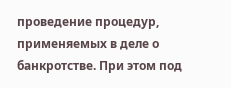проведение процедур, применяемых в деле о банкротстве. При этом под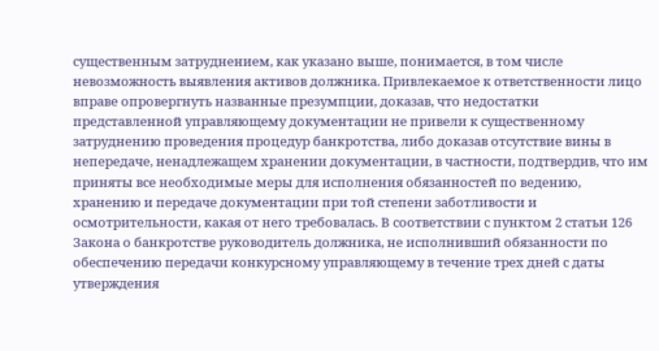существенным затруднением, как указано выше, понимается, в том числе невозможность выявления активов должника. Привлекаемое к ответственности лицо вправе опровергнуть названные презумпции, доказав, что недостатки представленной управляющему документации не привели к существенному затруднению проведения процедур банкротства, либо доказав отсутствие вины в непередаче, ненадлежащем хранении документации, в частности, подтвердив, что им приняты все необходимые меры для исполнения обязанностей по ведению, хранению и передаче документации при той степени заботливости и осмотрительности, какая от него требовалась. В соответствии с пунктом 2 статьи 126 Закона о банкротстве руководитель должника, не исполнивший обязанности по обеспечению передачи конкурсному управляющему в течение трех дней с даты утверждения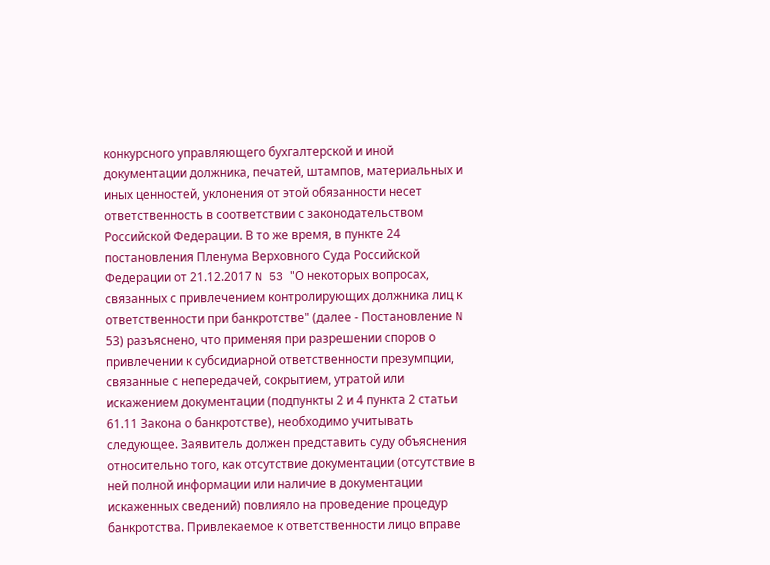конкурсного управляющего бухгалтерской и иной документации должника, печатей, штампов, материальных и иных ценностей, уклонения от этой обязанности несет ответственность в соответствии с законодательством Российской Федерации. В то же время, в пункте 24 постановления Пленума Верховного Суда Российской Федерации от 21.12.2017 N 53 "О некоторых вопросах, связанных с привлечением контролирующих должника лиц к ответственности при банкротстве" (далее - Постановление N 53) разъяснено, что применяя при разрешении споров о привлечении к субсидиарной ответственности презумпции, связанные с непередачей, сокрытием, утратой или искажением документации (подпункты 2 и 4 пункта 2 статьи 61.11 Закона о банкротстве), необходимо учитывать следующее. Заявитель должен представить суду объяснения относительно того, как отсутствие документации (отсутствие в ней полной информации или наличие в документации искаженных сведений) повлияло на проведение процедур банкротства. Привлекаемое к ответственности лицо вправе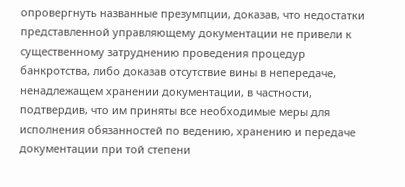опровергнуть названные презумпции, доказав, что недостатки представленной управляющему документации не привели к существенному затруднению проведения процедур банкротства, либо доказав отсутствие вины в непередаче, ненадлежащем хранении документации, в частности, подтвердив, что им приняты все необходимые меры для исполнения обязанностей по ведению, хранению и передаче документации при той степени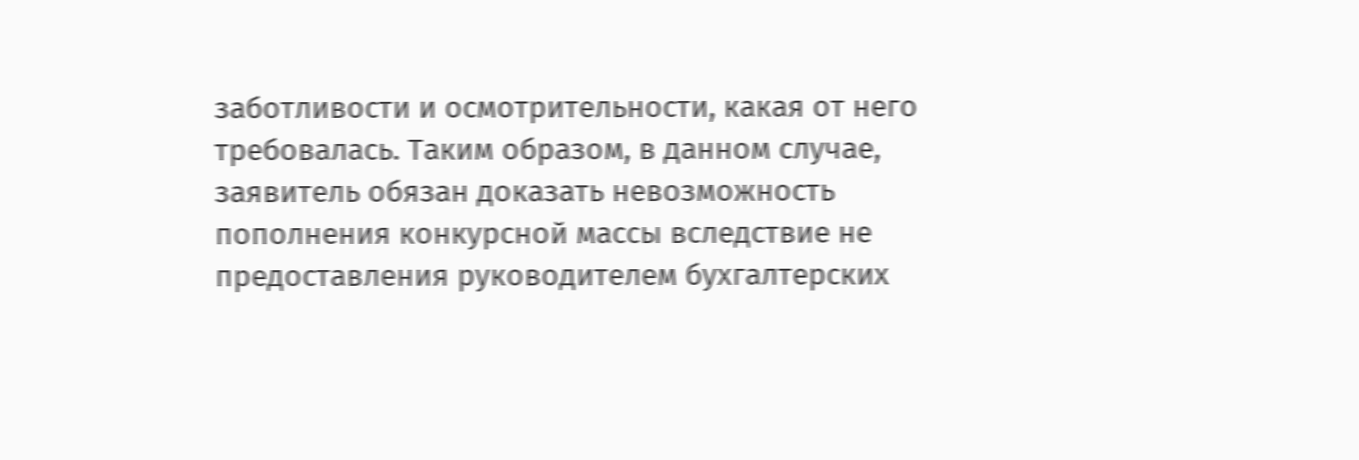заботливости и осмотрительности, какая от него требовалась. Таким образом, в данном случае, заявитель обязан доказать невозможность пополнения конкурсной массы вследствие не предоставления руководителем бухгалтерских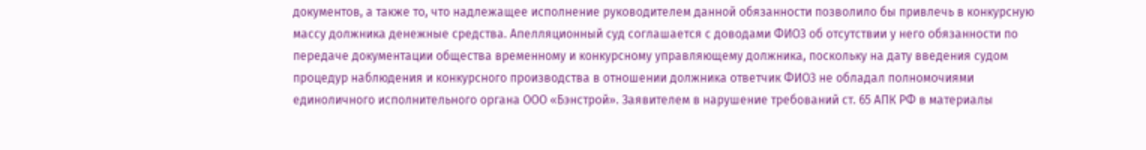документов, а также то, что надлежащее исполнение руководителем данной обязанности позволило бы привлечь в конкурсную массу должника денежные средства. Апелляционный суд соглашается с доводами ФИО3 об отсутствии у него обязанности по передаче документации общества временному и конкурсному управляющему должника, поскольку на дату введения судом процедур наблюдения и конкурсного производства в отношении должника ответчик ФИО3 не обладал полномочиями единоличного исполнительного органа ООО «Бэнстрой». Заявителем в нарушение требований ст. 65 АПК РФ в материалы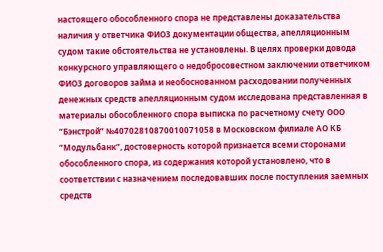настоящего обособленного спора не представлены доказательства наличия у ответчика ФИО3 документации общества, апелляционным судом такие обстоятельства не установлены. В целях проверки довода конкурсного управляющего о недобросовестном заключении ответчиком ФИО3 договоров займа и необоснованном расходовании полученных денежных средств апелляционным судом исследована представленная в материалы обособленного спора выписка по расчетному счету ООО “Бэнстрой” №40702810870010071058 в Московском филиале АО КБ “Модульбанк”, достоверность которой признается всеми сторонами обособленного спора, из содержания которой установлено, что в соответствии с назначением последовавших после поступления заемных средств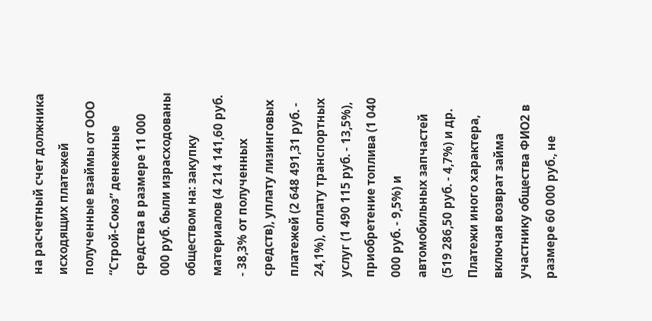на расчетный счет должника исходящих платежей полученные взаймы от ООО “Строй-Союз” денежные средства в размере 11 000 000 руб. были израсходованы обществом на: закупку материалов (4 214 141,60 руб. - 38,3% от полученных средств), уплату лизинговых платежей (2 648 491,31 руб. - 24,1%), оплату транспортных услуг (1 490 115 руб. - 13,5%), приобретение топлива (1 040 000 руб. - 9,5%) и автомобильных запчастей (519 286,50 руб. - 4,7%) и др. Платежи иного характера, включая возврат займа участнику общества ФИО2 в размере 60 000 руб., не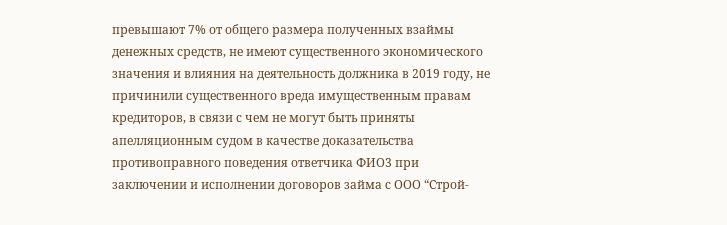превышают 7% от общего размера полученных взаймы денежных средств, не имеют существенного экономического значения и влияния на деятельность должника в 2019 году, не причинили существенного вреда имущественным правам кредиторов, в связи с чем не могут быть приняты апелляционным судом в качестве доказательства противоправного поведения ответчика ФИО3 при заключении и исполнении договоров займа с ООО “Строй-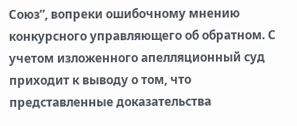Союз”, вопреки ошибочному мнению конкурсного управляющего об обратном. С учетом изложенного апелляционный суд приходит к выводу о том, что представленные доказательства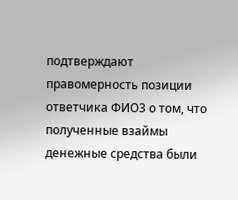подтверждают правомерность позиции ответчика ФИО3 о том, что полученные взаймы денежные средства были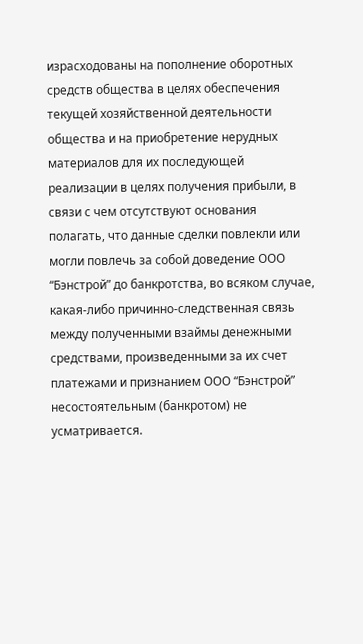израсходованы на пополнение оборотных средств общества в целях обеспечения текущей хозяйственной деятельности общества и на приобретение нерудных материалов для их последующей реализации в целях получения прибыли, в связи с чем отсутствуют основания полагать, что данные сделки повлекли или могли повлечь за собой доведение ООО “Бэнстрой” до банкротства, во всяком случае, какая-либо причинно-следственная связь между полученными взаймы денежными средствами, произведенными за их счет платежами и признанием ООО “Бэнстрой” несостоятельным (банкротом) не усматривается.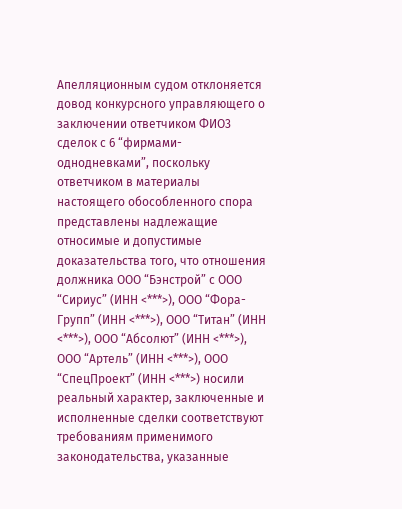Апелляционным судом отклоняется довод конкурсного управляющего о заключении ответчиком ФИО3 сделок с 6 “фирмами-однодневками”, поскольку ответчиком в материалы настоящего обособленного спора представлены надлежащие относимые и допустимые доказательства того, что отношения должника ООО “Бэнстрой” с ООО “Сириус” (ИНН <***>), ООО “Фора-Групп” (ИНН <***>), ООО “Титан” (ИНН <***>), ООО “Абсолют” (ИНН <***>), ООО “Артель” (ИНН <***>), ООО “СпецПроект” (ИНН <***>) носили реальный характер, заключенные и исполненные сделки соответствуют требованиям применимого законодательства, указанные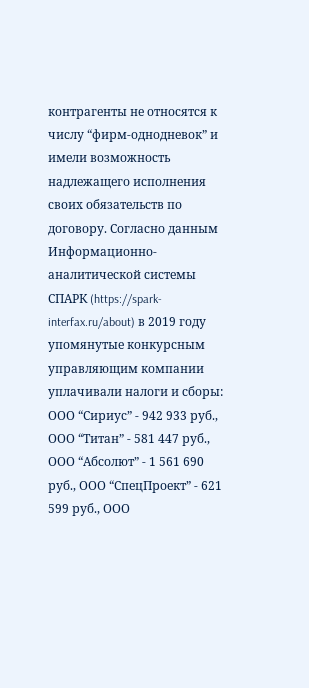контрагенты не относятся к числу “фирм-однодневок” и имели возможность надлежащего исполнения своих обязательств по договору. Согласно данным Информационно-аналитической системы СПАРК (https://spark-interfax.ru/about) в 2019 году упомянутые конкурсным управляющим компании уплачивали налоги и сборы: ООО “Сириус” - 942 933 руб., ООО “Титан” - 581 447 руб., ООО “Абсолют” - 1 561 690 руб., ООО “СпецПроект” - 621 599 руб., ООО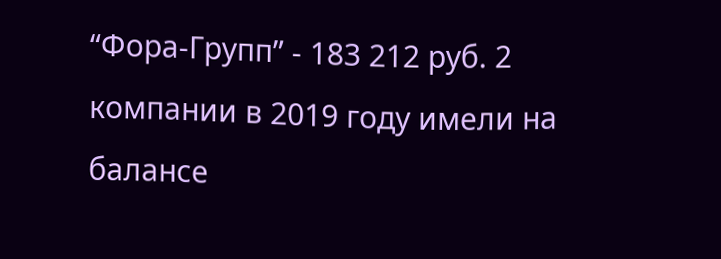“Фора-Групп” - 183 212 руб. 2 компании в 2019 году имели на балансе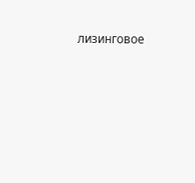лизинговое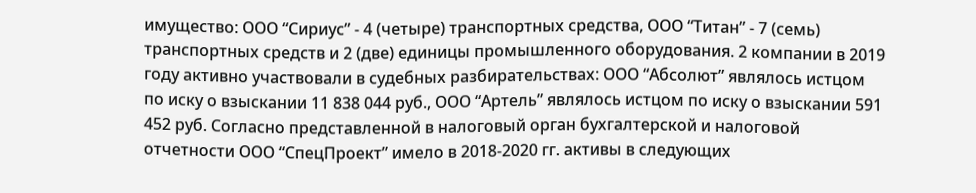имущество: ООО “Сириус” - 4 (четыре) транспортных средства, ООО “Титан” - 7 (семь) транспортных средств и 2 (две) единицы промышленного оборудования. 2 компании в 2019 году активно участвовали в судебных разбирательствах: ООО “Абсолют” являлось истцом по иску о взыскании 11 838 044 руб., ООО “Артель” являлось истцом по иску о взыскании 591 452 руб. Согласно представленной в налоговый орган бухгалтерской и налоговой отчетности ООО “СпецПроект” имело в 2018-2020 гг. активы в следующих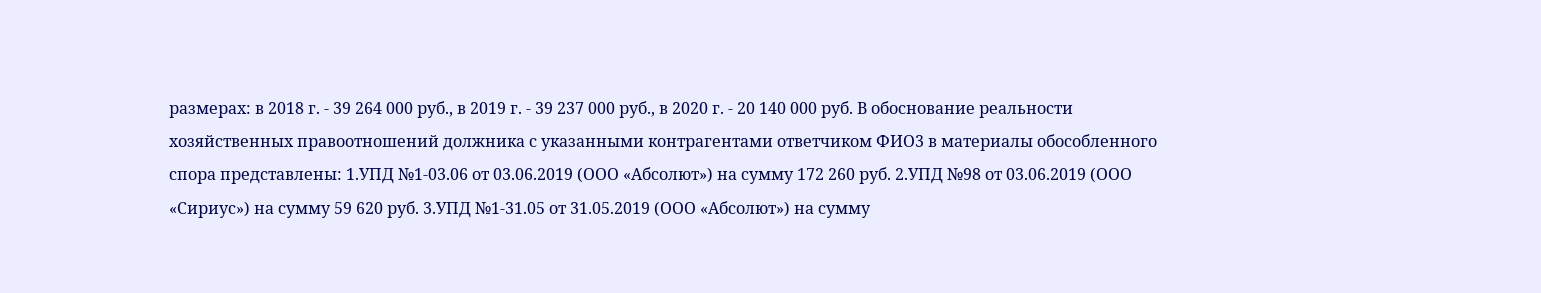размерах: в 2018 г. - 39 264 000 руб., в 2019 г. - 39 237 000 руб., в 2020 г. - 20 140 000 руб. В обоснование реальности хозяйственных правоотношений должника с указанными контрагентами ответчиком ФИО3 в материалы обособленного спора представлены: 1.УПД №1-03.06 от 03.06.2019 (ООО «Абсолют») на сумму 172 260 руб. 2.УПД №98 от 03.06.2019 (ООО «Сириус») на сумму 59 620 руб. 3.УПД №1-31.05 от 31.05.2019 (ООО «Абсолют») на сумму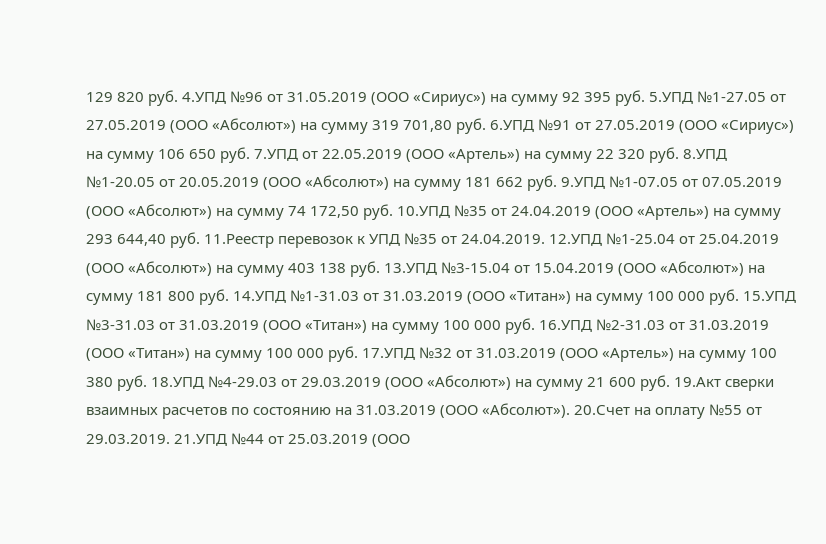129 820 руб. 4.УПД №96 от 31.05.2019 (ООО «Сириус») на сумму 92 395 руб. 5.УПД №1-27.05 от 27.05.2019 (ООО «Абсолют») на сумму 319 701,80 руб. 6.УПД №91 от 27.05.2019 (ООО «Сириус») на сумму 106 650 руб. 7.УПД от 22.05.2019 (ООО «Артель») на сумму 22 320 руб. 8.УПД №1-20.05 от 20.05.2019 (ООО «Абсолют») на сумму 181 662 руб. 9.УПД №1-07.05 от 07.05.2019 (ООО «Абсолют») на сумму 74 172,50 руб. 10.УПД №35 от 24.04.2019 (ООО «Артель») на сумму 293 644,40 руб. 11.Реестр перевозок к УПД №35 от 24.04.2019. 12.УПД №1-25.04 от 25.04.2019 (ООО «Абсолют») на сумму 403 138 руб. 13.УПД №3-15.04 от 15.04.2019 (ООО «Абсолют») на сумму 181 800 руб. 14.УПД №1-31.03 от 31.03.2019 (ООО «Титан») на сумму 100 000 руб. 15.УПД №3-31.03 от 31.03.2019 (ООО «Титан») на сумму 100 000 руб. 16.УПД №2-31.03 от 31.03.2019 (ООО «Титан») на сумму 100 000 руб. 17.УПД №32 от 31.03.2019 (ООО «Артель») на сумму 100 380 руб. 18.УПД №4-29.03 от 29.03.2019 (ООО «Абсолют») на сумму 21 600 руб. 19.Акт сверки взаимных расчетов по состоянию на 31.03.2019 (ООО «Абсолют»). 20.Счет на оплату №55 от 29.03.2019. 21.УПД №44 от 25.03.2019 (ООО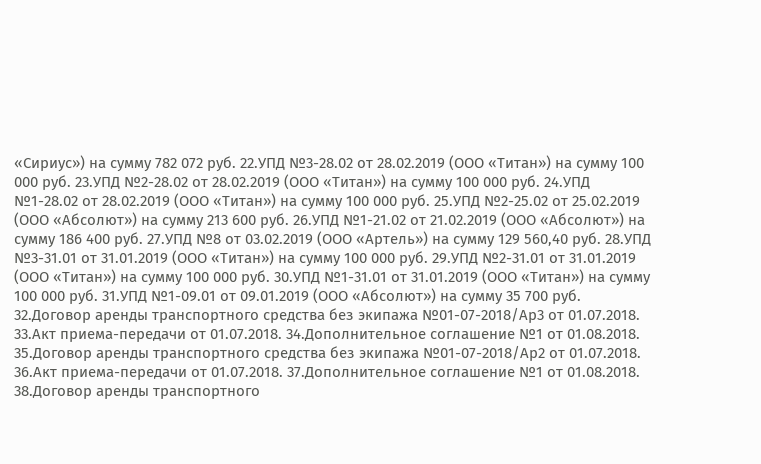«Сириус») на сумму 782 072 руб. 22.УПД №3-28.02 от 28.02.2019 (ООО «Титан») на сумму 100 000 руб. 23.УПД №2-28.02 от 28.02.2019 (ООО «Титан») на сумму 100 000 руб. 24.УПД №1-28.02 от 28.02.2019 (ООО «Титан») на сумму 100 000 руб. 25.УПД №2-25.02 от 25.02.2019 (ООО «Абсолют») на сумму 213 600 руб. 26.УПД №1-21.02 от 21.02.2019 (ООО «Абсолют») на сумму 186 400 руб. 27.УПД №8 от 03.02.2019 (ООО «Артель») на сумму 129 560,40 руб. 28.УПД №3-31.01 от 31.01.2019 (ООО «Титан») на сумму 100 000 руб. 29.УПД №2-31.01 от 31.01.2019 (ООО «Титан») на сумму 100 000 руб. 30.УПД №1-31.01 от 31.01.2019 (ООО «Титан») на сумму 100 000 руб. 31.УПД №1-09.01 от 09.01.2019 (ООО «Абсолют») на сумму 35 700 руб. 32.Договор аренды транспортного средства без экипажа №01-07-2018/Ар3 от 01.07.2018. 33.Акт приема-передачи от 01.07.2018. 34.Дополнительное соглашение №1 от 01.08.2018. 35.Договор аренды транспортного средства без экипажа №01-07-2018/Ар2 от 01.07.2018. 36.Акт приема-передачи от 01.07.2018. 37.Дополнительное соглашение №1 от 01.08.2018. 38.Договор аренды транспортного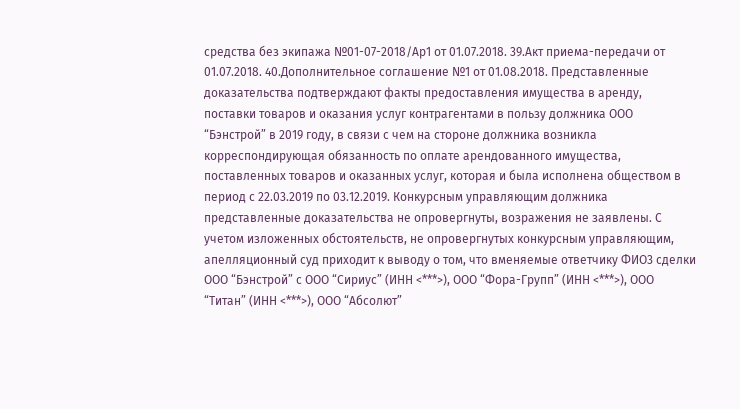средства без экипажа №01-07-2018/Ар1 от 01.07.2018. 39.Акт приема-передачи от 01.07.2018. 40.Дополнительное соглашение №1 от 01.08.2018. Представленные доказательства подтверждают факты предоставления имущества в аренду, поставки товаров и оказания услуг контрагентами в пользу должника ООО “Бэнстрой” в 2019 году, в связи с чем на стороне должника возникла корреспондирующая обязанность по оплате арендованного имущества, поставленных товаров и оказанных услуг, которая и была исполнена обществом в период с 22.03.2019 по 03.12.2019. Конкурсным управляющим должника представленные доказательства не опровергнуты, возражения не заявлены. С учетом изложенных обстоятельств, не опровергнутых конкурсным управляющим, апелляционный суд приходит к выводу о том, что вменяемые ответчику ФИО3 сделки ООО “Бэнстрой” с ООО “Сириус” (ИНН <***>), ООО “Фора-Групп” (ИНН <***>), ООО “Титан” (ИНН <***>), ООО “Абсолют”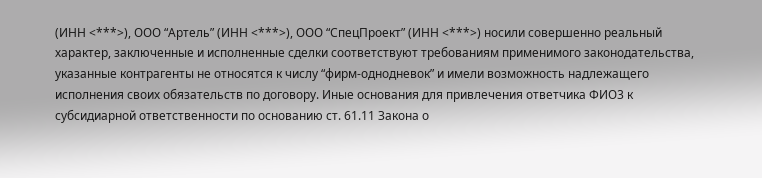(ИНН <***>), ООО “Артель” (ИНН <***>), ООО “СпецПроект” (ИНН <***>) носили совершенно реальный характер, заключенные и исполненные сделки соответствуют требованиям применимого законодательства, указанные контрагенты не относятся к числу “фирм-однодневок” и имели возможность надлежащего исполнения своих обязательств по договору. Иные основания для привлечения ответчика ФИО3 к субсидиарной ответственности по основанию ст. 61.11 Закона о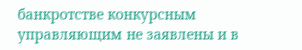банкротстве конкурсным управляющим не заявлены и в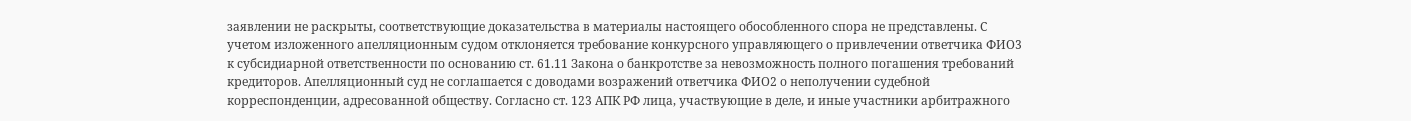заявлении не раскрыты, соответствующие доказательства в материалы настоящего обособленного спора не представлены. С учетом изложенного апелляционным судом отклоняется требование конкурсного управляющего о привлечении ответчика ФИО3 к субсидиарной ответственности по основанию ст. 61.11 Закона о банкротстве за невозможность полного погашения требований кредиторов. Апелляционный суд не соглашается с доводами возражений ответчика ФИО2 о неполучении судебной корреспонденции, адресованной обществу. Согласно ст. 123 АПК РФ лица, участвующие в деле, и иные участники арбитражного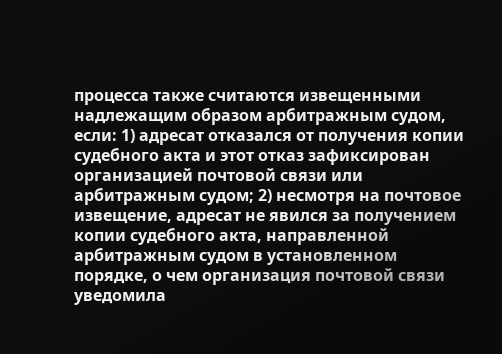процесса также считаются извещенными надлежащим образом арбитражным судом, если: 1) адресат отказался от получения копии судебного акта и этот отказ зафиксирован организацией почтовой связи или арбитражным судом; 2) несмотря на почтовое извещение, адресат не явился за получением копии судебного акта, направленной арбитражным судом в установленном порядке, о чем организация почтовой связи уведомила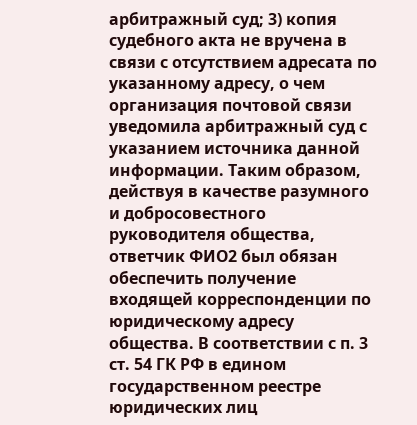арбитражный суд; 3) копия судебного акта не вручена в связи с отсутствием адресата по указанному адресу, о чем организация почтовой связи уведомила арбитражный суд с указанием источника данной информации. Таким образом, действуя в качестве разумного и добросовестного руководителя общества, ответчик ФИО2 был обязан обеспечить получение входящей корреспонденции по юридическому адресу общества. В соответствии с п. 3 ст. 54 ГК РФ в едином государственном реестре юридических лиц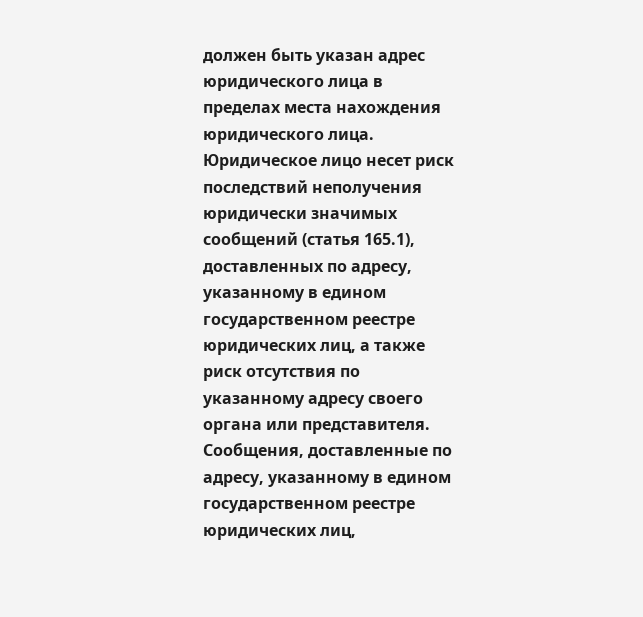должен быть указан адрес юридического лица в пределах места нахождения юридического лица. Юридическое лицо несет риск последствий неполучения юридически значимых сообщений (статья 165.1), доставленных по адресу, указанному в едином государственном реестре юридических лиц, а также риск отсутствия по указанному адресу своего органа или представителя. Сообщения, доставленные по адресу, указанному в едином государственном реестре юридических лиц,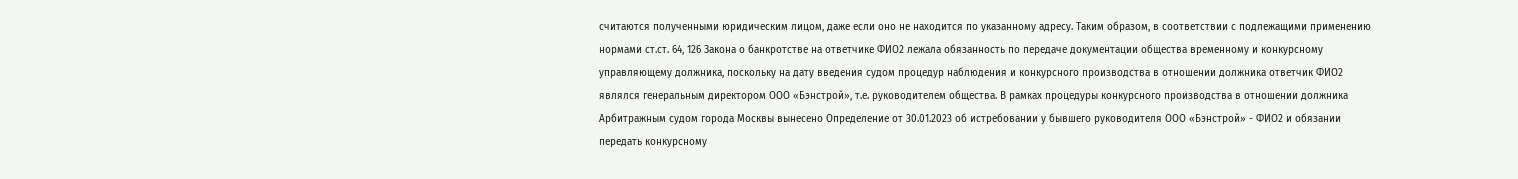считаются полученными юридическим лицом, даже если оно не находится по указанному адресу. Таким образом, в соответствии с подлежащими применению нормами ст.ст. 64, 126 Закона о банкротстве на ответчике ФИО2 лежала обязанность по передаче документации общества временному и конкурсному управляющему должника, поскольку на дату введения судом процедур наблюдения и конкурсного производства в отношении должника ответчик ФИО2 являлся генеральным директором ООО «Бэнстрой», т.е. руководителем общества. В рамках процедуры конкурсного производства в отношении должника Арбитражным судом города Москвы вынесено Определение от 30.01.2023 об истребовании у бывшего руководителя ООО «Бэнстрой» - ФИО2 и обязании передать конкурсному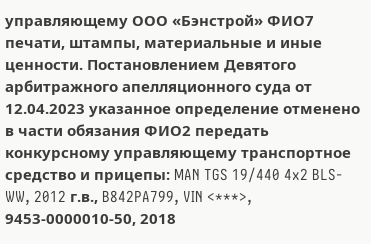управляющему ООО «Бэнстрой» ФИО7 печати, штампы, материальные и иные ценности. Постановлением Девятого арбитражного апелляционного суда от 12.04.2023 указанное определение отменено в части обязания ФИО2 передать конкурсному управляющему транспортное средство и прицепы: MAN TGS 19/440 4x2 BLS-WW, 2012 г.в., B842PA799, VIN <***>, 9453-0000010-50, 2018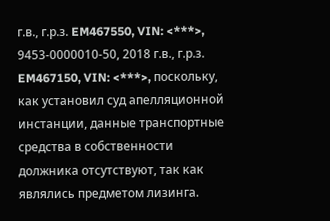г.в., г.р.з. EM467550, VIN: <***>, 9453-0000010-50, 2018 г.в., г.р.з. EM467150, VIN: <***>, поскольку, как установил суд апелляционной инстанции, данные транспортные средства в собственности должника отсутствуют, так как являлись предметом лизинга.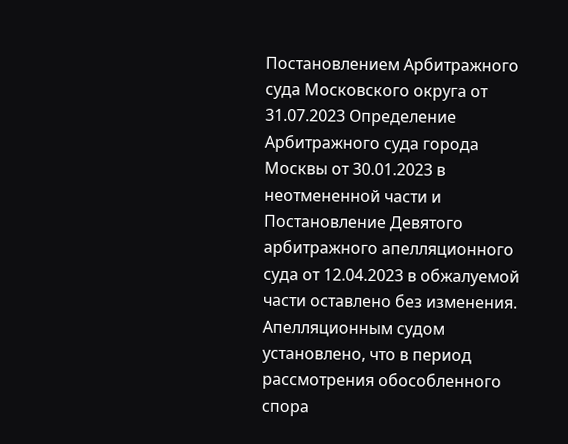Постановлением Арбитражного суда Московского округа от 31.07.2023 Определение Арбитражного суда города Москвы от 30.01.2023 в неотмененной части и Постановление Девятого арбитражного апелляционного суда от 12.04.2023 в обжалуемой части оставлено без изменения. Апелляционным судом установлено, что в период рассмотрения обособленного спора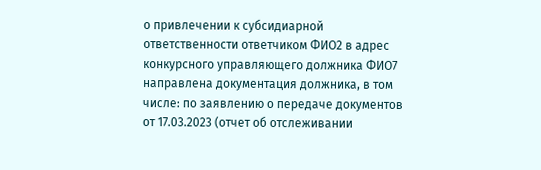о привлечении к субсидиарной ответственности ответчиком ФИО2 в адрес конкурсного управляющего должника ФИО7 направлена документация должника, в том числе: по заявлению о передаче документов от 17.03.2023 (отчет об отслеживании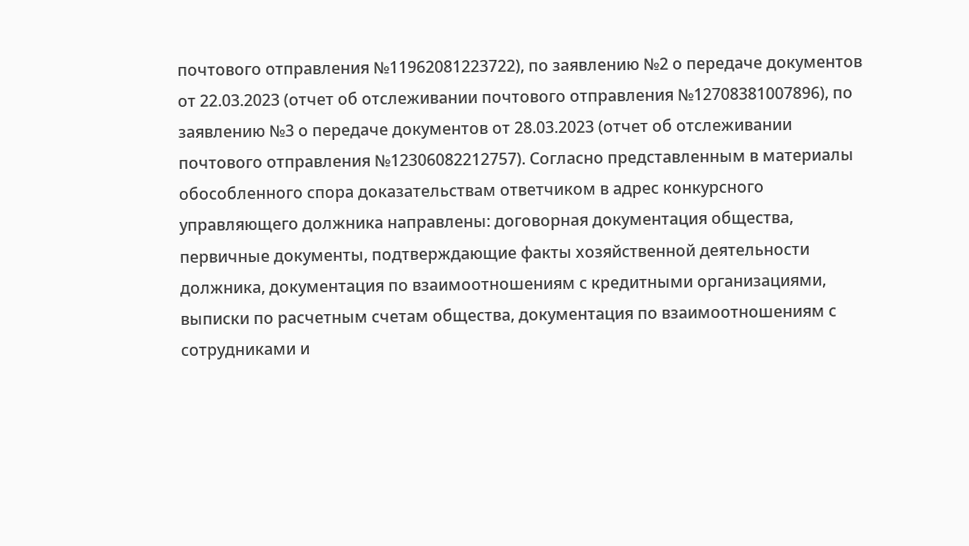почтового отправления №11962081223722), по заявлению №2 о передаче документов от 22.03.2023 (отчет об отслеживании почтового отправления №12708381007896), по заявлению №3 о передаче документов от 28.03.2023 (отчет об отслеживании почтового отправления №12306082212757). Согласно представленным в материалы обособленного спора доказательствам ответчиком в адрес конкурсного управляющего должника направлены: договорная документация общества, первичные документы, подтверждающие факты хозяйственной деятельности должника, документация по взаимоотношениям с кредитными организациями, выписки по расчетным счетам общества, документация по взаимоотношениям с сотрудниками и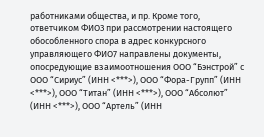работниками общества, и пр. Кроме того, ответчиком ФИО3 при рассмотрении настоящего обособленного спора в адрес конкурсного управляющего ФИО7 направлены документы, опосредующие взаимоотношения ООО “Бэнстрой” с ООО “Сириус” (ИНН <***>), ООО “Фора-Групп” (ИНН <***>), ООО “Титан” (ИНН <***>), ООО “Абсолют” (ИНН <***>), ООО “Артель” (ИНН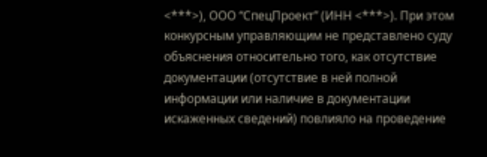<***>), ООО “СпецПроект” (ИНН <***>). При этом конкурсным управляющим не представлено суду объяснения относительно того, как отсутствие документации (отсутствие в ней полной информации или наличие в документации искаженных сведений) повлияло на проведение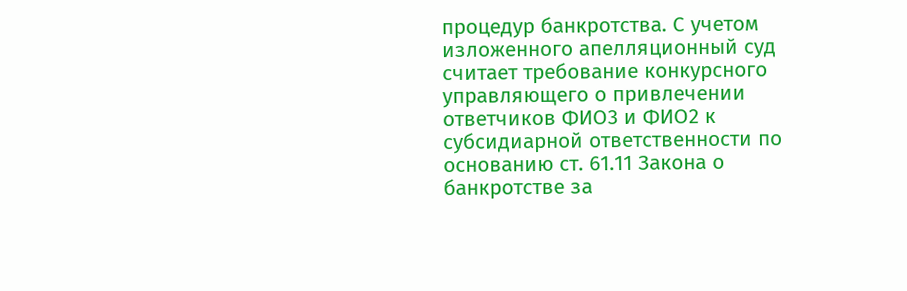процедур банкротства. С учетом изложенного апелляционный суд считает требование конкурсного управляющего о привлечении ответчиков ФИО3 и ФИО2 к субсидиарной ответственности по основанию ст. 61.11 Закона о банкротстве за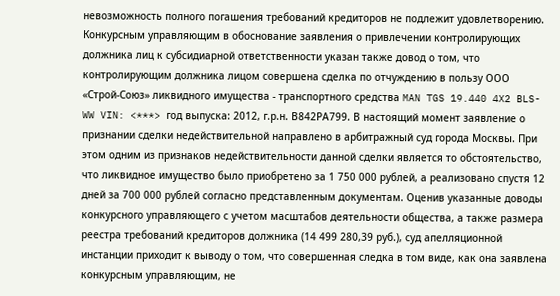невозможность полного погашения требований кредиторов не подлежит удовлетворению. Конкурсным управляющим в обоснование заявления о привлечении контролирующих должника лиц к субсидиарной ответственности указан также довод о том, что контролирующим должника лицом совершена сделка по отчуждению в пользу ООО «Строй-Союз» ликвидного имущества - транспортного средства MAN TGS 19.440 4X2 BLS-WW VIN: <***> год выпуска: 2012, г.р.н. В842РА799. В настоящий момент заявление о признании сделки недействительной направлено в арбитражный суд города Москвы. При этом одним из признаков недействительности данной сделки является то обстоятельство, что ликвидное имущество было приобретено за 1 750 000 рублей, а реализовано спустя 12 дней за 700 000 рублей согласно представленным документам. Оценив указанные доводы конкурсного управляющего с учетом масштабов деятельности общества, а также размера реестра требований кредиторов должника (14 499 280,39 руб.), суд апелляционной инстанции приходит к выводу о том, что совершенная следка в том виде, как она заявлена конкурсным управляющим, не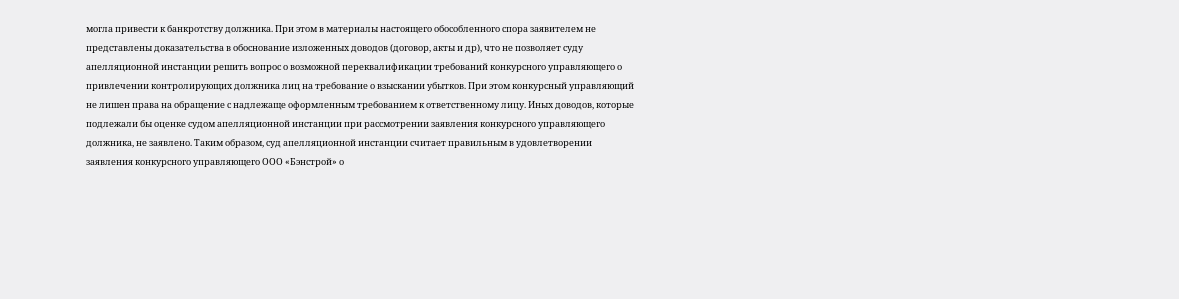могла привести к банкротству должника. При этом в материалы настоящего обособленного спора заявителем не представлены доказательства в обоснование изложенных доводов (договор, акты и др), что не позволяет суду апелляционной инстанции решить вопрос о возможной переквалификации требований конкурсного управляющего о привлечении контролирующих должника лиц на требование о взыскании убытков. При этом конкурсный управляющий не лишен права на обращение с надлежаще оформленным требованием к ответственному лицу. Иных доводов, которые подлежали бы оценке судом апелляционной инстанции при рассмотрении заявления конкурсного управляющего должника, не заявлено. Таким образом, суд апелляционной инстанции считает правильным в удовлетворении заявления конкурсного управляющего ООО «Бэнстрой» о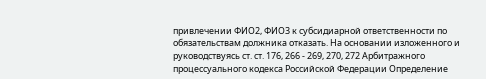привлечении ФИО2, ФИО3 к субсидиарной ответственности по обязательствам должника отказать. На основании изложенного и руководствуясь ст. ст. 176, 266 - 269, 270, 272 Арбитражного процессуального кодекса Российской Федерации Определение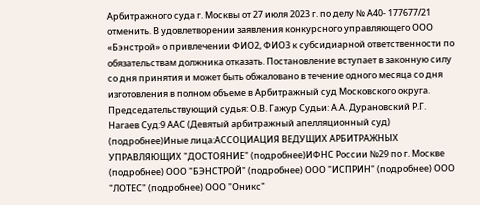Арбитражного суда г. Москвы от 27 июля 2023 г. по делу № А40- 177677/21 отменить. В удовлетворении заявления конкурсного управляющего ООО «Бэнстрой» о привлечении ФИО2, ФИО3 к субсидиарной ответственности по обязательствам должника отказать. Постановление вступает в законную силу со дня принятия и может быть обжаловано в течение одного месяца со дня изготовления в полном объеме в Арбитражный суд Московского округа. Председательствующий судья: О.В. Гажур Судьи: А.А. Дурановский Р.Г. Нагаев Суд:9 ААС (Девятый арбитражный апелляционный суд) (подробнее)Иные лица:АССОЦИАЦИЯ ВЕДУЩИХ АРБИТРАЖНЫХ УПРАВЛЯЮЩИХ "ДОСТОЯНИЕ" (подробнее)ИФНС России №29 по г. Москве (подробнее) ООО "БЭНСТРОЙ" (подробнее) ООО "ИСПРИН" (подробнее) ООО "ЛОТЕС" (подробнее) ООО "Оникс"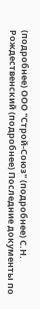(подробнее) ООО "Строй-Союз" (подробнее) С.Н. Рождественский (подробнее) Последние документы по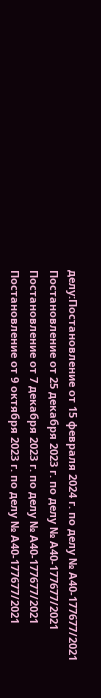делу:Постановление от 15 февраля 2024 г. по делу № А40-177677/2021 Постановление от 25 декабря 2023 г. по делу № А40-177677/2021 Постановление от 7 декабря 2023 г. по делу № А40-177677/2021 Постановление от 9 октября 2023 г. по делу № А40-177677/2021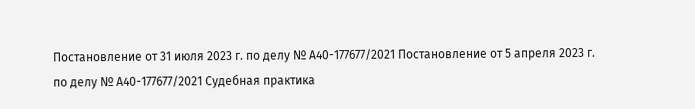Постановление от 31 июля 2023 г. по делу № А40-177677/2021 Постановление от 5 апреля 2023 г. по делу № А40-177677/2021 Судебная практика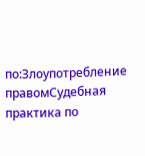по:Злоупотребление правомСудебная практика по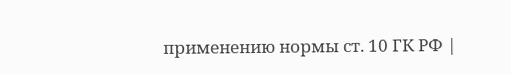применению нормы ст. 10 ГК РФ |